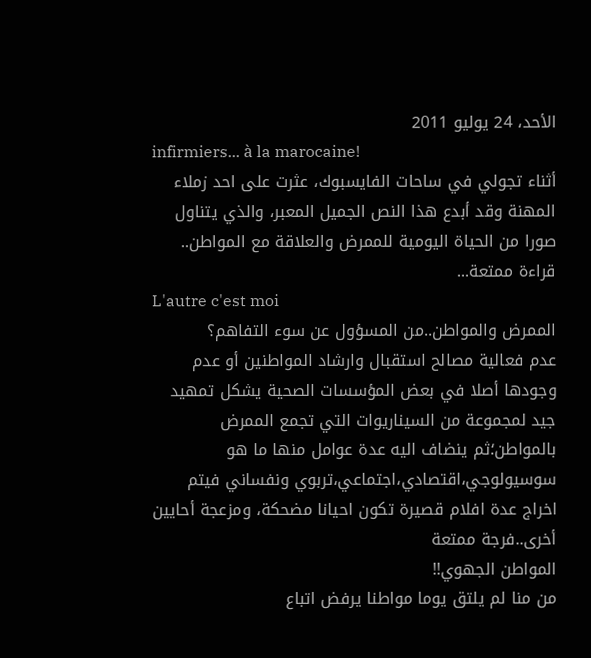الأحد، 24 يوليو 2011
infirmiers... à la marocaine!
أثناء تجولي في ساحات الفايسبوك، عثرت على احد زملاء المهنة وقد أبدع هذا النص الجميل المعبر، والذي يتناول صورا من الحياة اليومية للممرض والعلاقة مع المواطن.. قراءة ممتعة...
L'autre c'est moi
الممرض والمواطن..من المسؤول عن سوء التفاهم؟
عدم فعالية مصالح استقبال وارشاد المواطنين أو عدم وجودها أصلا في بعض المؤسسات الصحية يشكل تمهيد جيد لمجموعة من السيناريوات التي تجمع الممرض بالمواطن؛ثم ينضاف اليه عدة عوامل منها ما هو سوسيولوجي،اقتصادي،اجتماعي،تربوي ونفساني فيتم اخراج عدة افلام قصيرة تكون احيانا مضحكة، ومزعجة أحايين أخرى..فرجة ممتعة
المواطن الجهوي!!
من منا لم يلتق يوما مواطنا يرفض اتباع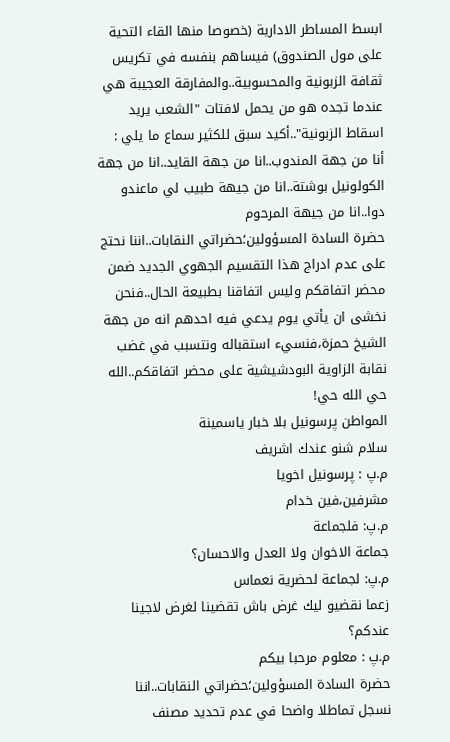ابسط المساطر الادارية (خصوصا منها القاء التحية على مول الصندوق) فيساهم بنفسه في تكريس ثقافة الزبونية والمحسوبية..والمفارقة العجيبة هي عندما تجده هو من يحمل لافتات "الشعب يريد اسقاط الزبونية"..أكيد سبق للكثير سماع ما يلي :
أنا من جهة المندوب..انا من جهة القايد..انا من جهة الكولونيل بوشتة..انا من جيهة طبيب لي ماعندو دوا..انا من جيهة المرحوم
حضرة السادة المسؤولين؛حضراتي النقابات..اننا نحتج على عدم ادراج هذا التقسيم الجهوي الجديد ضمن محضر اتفاقكم وليس اتفاقنا بطبيعة الحال..فنحن نخشى ان يأتي يوم يدعي فيه احدهم انه من جهة الشيخ حمزة،فنسيء استقباله ونتسبب في غضب نقابة الزاوية البودشيشية على محضر اتفاقكم..الله حي الله حي!
المواطن پرسونيل بلا خبار ياسمينة
سلام شنو عندك اشريف
م.پ : پرسونيل اخويا
مشرفين،فين خدام
م.پ: فلجماعة
جماعة الاخوان ولا العدل والاحسان؟
م.پ: لجماعة لحضرية نعماس
زعما نقضيو ليك غرض باش تقضينا لغرض لاجينا عندكم؟
م.پ : معلوم مرحبا بيكم
حضرة السادة المسؤولين؛حضراتي النقابات..اننا نسجل تماطلا واضحا في عدم تحديد مصنف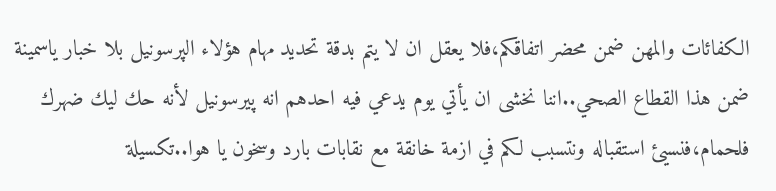الكفائات والمهن ضمن محضر اتفاقكم،فلا يعقل ان لا يتم بدقة تحديد مهام هؤلاء الپرسونيل بلا خبار ياسمينة ضمن هذا القطاع الصحي..اننا نخشى ان يأتي يوم يدعي فيه احدهم انه پيرسونيل لأنه حك ليك ضهرك فلحمام،فنسيئ استقباله ونتسبب لكم في ازمة خانقة مع نقابات بارد وسخون يا هوا..تكسيلة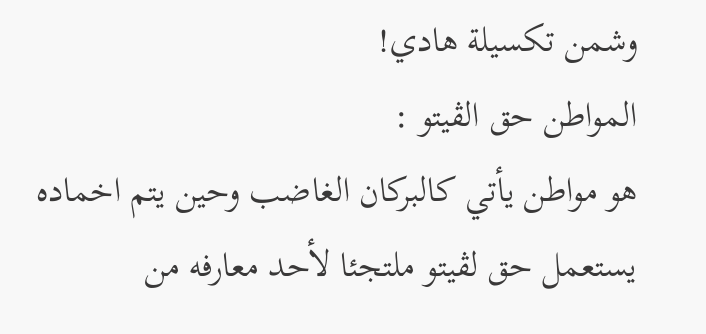وشمن تكسيلة هادي!
المواطن حق الڤيتو :
هو مواطن يأتي كالبركان الغاضب وحين يتم اخماده يستعمل حق لڤيتو ملتجئا لأحد معارفه من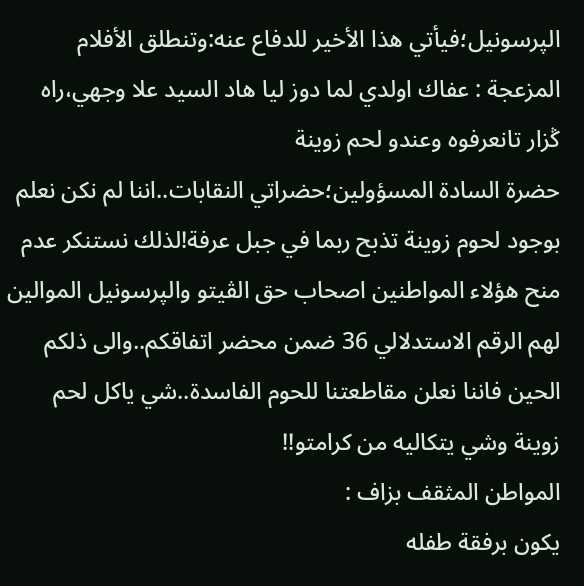الپرسونيل؛فيأتي هذا الأخير للدفاع عنه:وتنطلق الأفلام المزعجة : عفاك اولدي لما دوز ليا هاد السيد علا وجهي،راه ڭزار تانعرفوه وعندو لحم زوينة
حضرة السادة المسؤولين؛حضراتي النقابات..اننا لم نكن نعلم بوجود لحوم زوينة تذبح ربما في جبل عرفة!لذلك نستنكر عدم منح هؤلاء المواطنين اصحاب حق الڤيتو والپرسونيل الموالين لهم الرقم الاستدلالي 36 ضمن محضر اتفاقكم..والى ذلكم الحين فاننا نعلن مقاطعتنا للحوم الفاسدة..شي ياكل لحم زوينة وشي يتكاليه من كرامتو!!
المواطن المثقف بزاف :
يكون برفقة طفله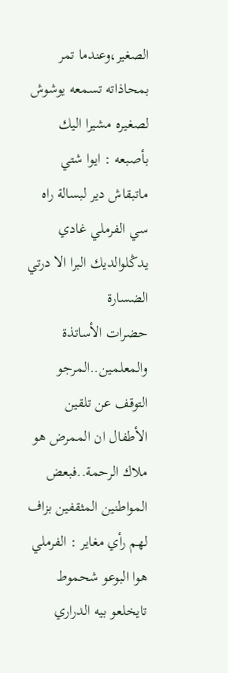الصغير،وعندما تمر بمحاذاته تسمعه يوشوش لصغيره مشيرا اليك بأصبعه : ايوا شتي ماتبقاش دير لبسالة راه سي الفرملي غادي يدڭلوالديك البرا الا درتي الضسارة
حضرات الأساتذة والمعلمين..المرجو التوقف عن تلقين الأطفال ان الممرض هو ملاك الرحمة..فبعض المواطنين المثقفين بزاف لهم رأي مغاير : الفرملي هوا البوعو شحموط تايخلعو بيه الدراري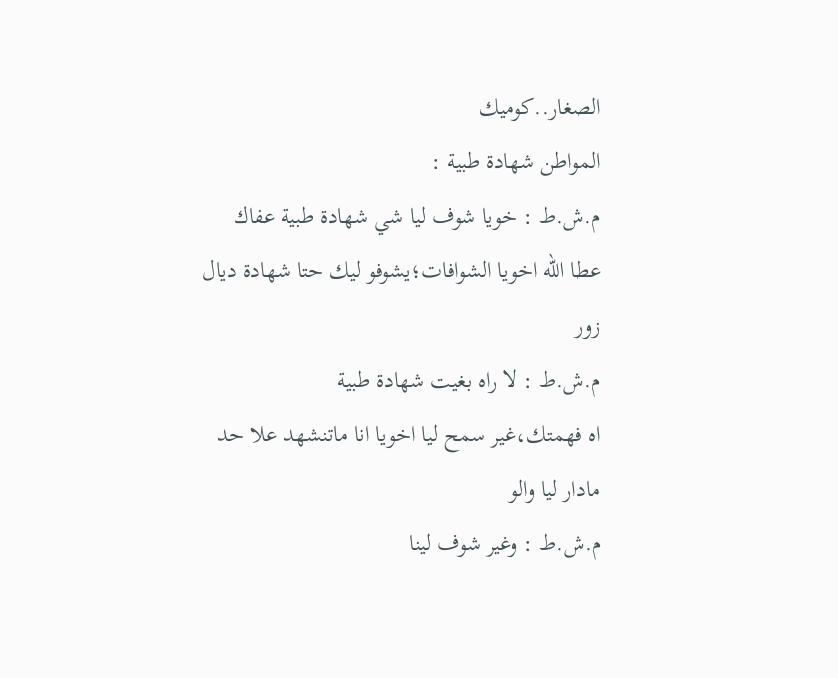الصغار..كوميك
المواطن شهادة طبية :
م.ش.ط : خويا شوف ليا شي شهادة طبية عفاك
عطا الله اخويا الشوافات؛يشوفو ليك حتا شهادة ديال زور
م.ش.ط : لا راه بغيت شهادة طبية
اه فهمتك،غير سمح ليا اخويا انا ماتنشهد علا حد مادار ليا والو
م.ش.ط : وغير شوف لينا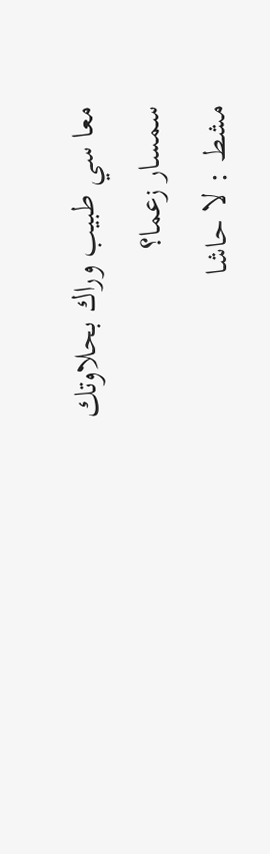معا سي طبيب وراك بحلاوتك
سمسار زعما؟
مشط : لا حاشا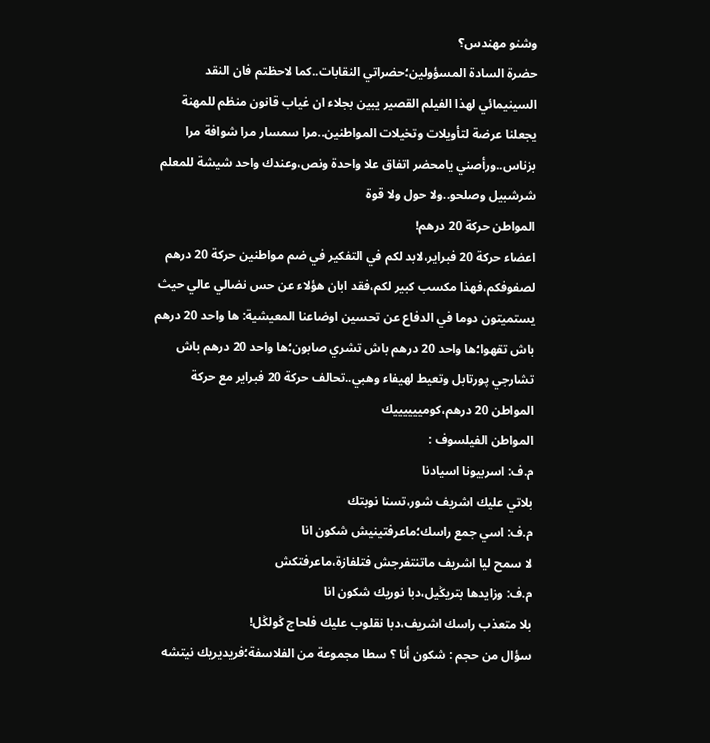وشنو مهندس؟
حضرة السادة المسؤولين؛حضراتي النقابات..كما لاحظتم فان النقد السينيمائي لهذا الفيلم القصير يبين بجلاء ان غياب قانون منظم للمهنة يجعلنا عرضة لتأويلات وتخيلات المواطنين..مرا سمسار مرا شوافة مرا بزناس..ورأصني يامحضر اتفاق علا واحدة ونص،وعندك واحد شيشة للمعلم شرشبيل وصلحو..ولا حول ولا قوة
المواطن حركة 20 درهم!
اعضاء حركة 20 فبراير،لابد لكم في التفكير في ضم مواطنين حركة 20 درهم لصفوفكم،فهذا مكسب كبير لكم،فقد ابان هؤلاء عن حس نضالي عالي حيث يستميتون دوما في الدفاع عن تحسين اوضاعنا المعيشية: ها واحد 20 درهم باش تقهوا؛ها واحد 20 درهم باش تشري صابون؛ها واحد 20 درهم باش تشارجي پورتابل وتعيط لهيفاء وهبي..تحالف حركة 20 فبراير مع حركة المواطن 20 درهم،كومييييييك
المواطن الفيلسوف :
م.ف: اسربيونا اسيادنا
بلاتي عليك اشريف شور،تسنا نوبتك
م.ف: اسي جمع راسك؛ماعرفتينيش شكون انا
لا سمح ليا اشريف ماتنتفرجش فتلفازة،ماعرفتكش
م.ف: وزايدها بتريڭيل،دبا نوريك شكون انا
بلا متعذب راسك اشريف،دبا نقلوب عليك فلحاج ڭولڭل!
سؤال من حجم : شكون أنا ؟ سطا مجموعة من الفلاسفة؛فريديريك نيتشه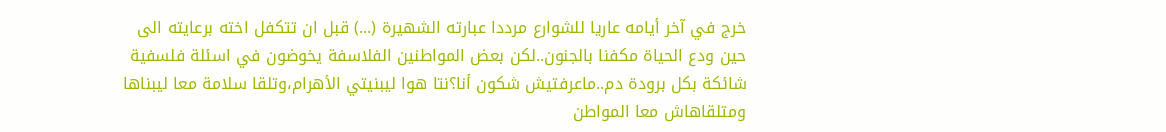خرج في آخر أيامه عاريا للشوارع مرددا عبارته الشهيرة (...) قبل ان تتكفل اخته برعايته الى حين ودع الحياة مكفنا بالجنون..لكن بعض المواطنين الفلاسفة يخوضون في اسئلة فلسفية شائكة بكل برودة دم..ماعرفتيش شكون أنا؟نتا هوا ليبنيتي الأهرام،وتلقا سلامة معا ليبناها ومتلقاهاش معا المواطن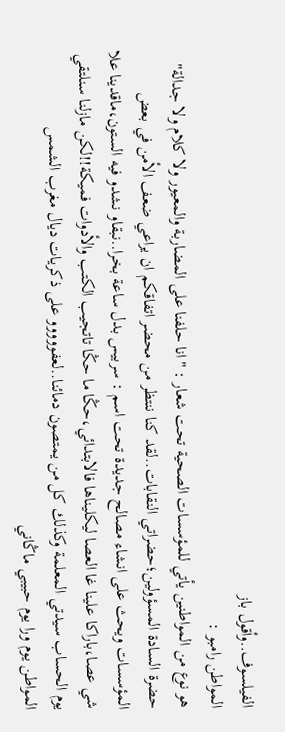الفيلسوف..وأقول باز
المواطن رامبو :
هو نوع من المواطنين يأتي للمؤسسات الصحية تحت شعار : "انا حلفنا على المضاربة والمعيور ولا كلام ولا جدالة"
حضرة السادة المسؤولين؛حضراتي النقابات..لقد كنا ننتظر من محضر اتفاقكم ان يراعي ضعف الأمن في بعض المؤسسات ويحث على انشاء مصالح جديدة تحت اسم : سربيس بدل ساعة بخرا..نبقاو نشدو فيه الستون،ماقدينا علا شي عصا،باراكا علينا غا العصا ليكليناها فالابتدائي،حڭا ما حڭا تاتجيب الكتب والأدوات فميكة!!لكن مازلنا سنلتقي يوم الحساب سيدتي المعلمة وكذلك كل من يمتصون دمائنا..لعفووووو على ذكريات ديال مغرب الشمس
المواطن يوم ورا يوم حبيبي ماڭاني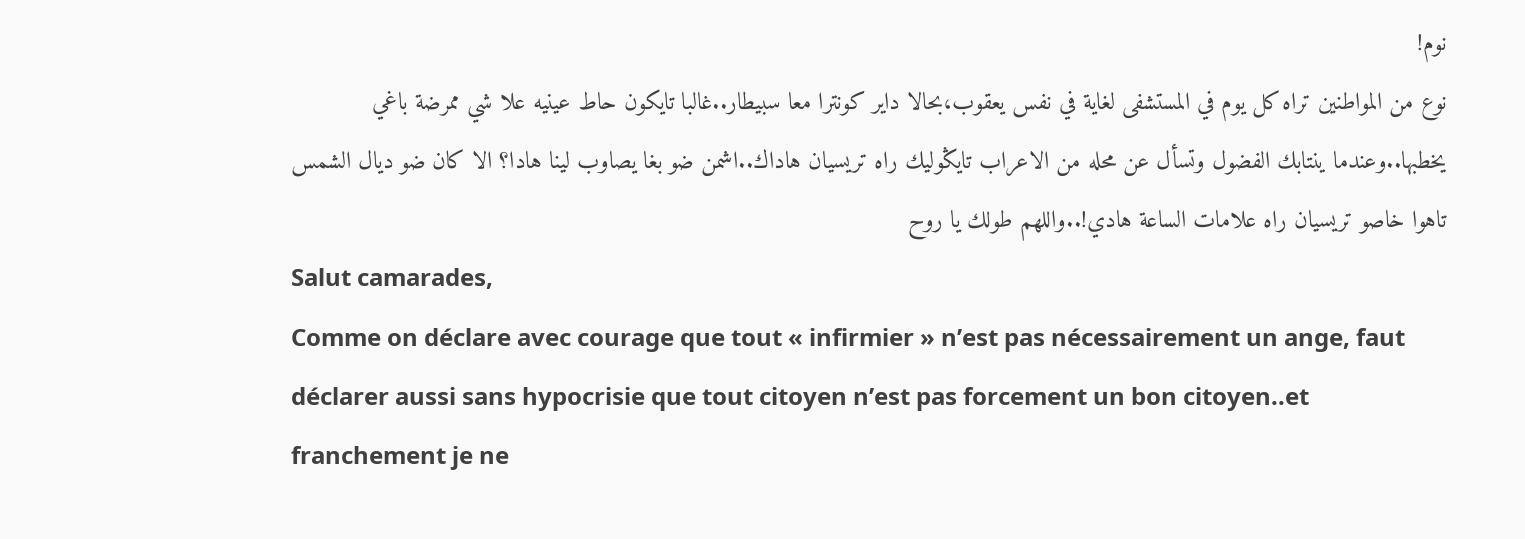نوم!
نوع من المواطنين تراه كل يوم في المستشفى لغاية في نفس يعقوب،بحالا داير كونترا معا سبيطار..غالبا تايكون حاط عينيه علا شي ممرضة باغي يخطبها..وعندما ينتابك الفضول وتسأل عن محله من الاعراب تايڭوليك راه تريسيان هاداك..اشمن ضو بغا يصاوب لينا هادا؟ الا كان ضو ديال الشمس تاهوا خاصو تريسيان راه علامات الساعة هادي!..واللهم طولك يا روح
Salut camarades,
Comme on déclare avec courage que tout « infirmier » n’est pas nécessairement un ange, faut déclarer aussi sans hypocrisie que tout citoyen n’est pas forcement un bon citoyen..et franchement je ne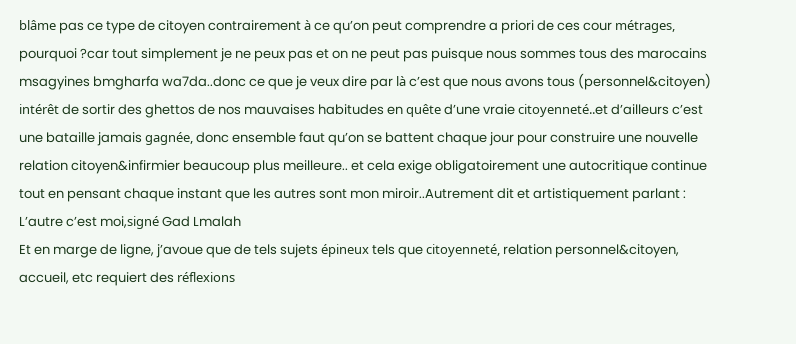blâme pas ce type de citoyen contrairement à ce qu’on peut comprendre a priori de ces cour métrages, pourquoi ?car tout simplement je ne peux pas et on ne peut pas puisque nous sommes tous des marocains msagyines bmgharfa wa7da..donc ce que je veux dire par là c’est que nous avons tous (personnel&citoyen) intérêt de sortir des ghettos de nos mauvaises habitudes en quête d’une vraie citoyenneté..et d’ailleurs c’est une bataille jamais gagnée, donc ensemble faut qu’on se battent chaque jour pour construire une nouvelle relation citoyen&infirmier beaucoup plus meilleure.. et cela exige obligatoirement une autocritique continue tout en pensant chaque instant que les autres sont mon miroir..Autrement dit et artistiquement parlant :
L’autre c’est moi,signé Gad Lmalah
Et en marge de ligne, j’avoue que de tels sujets épineux tels que citoyenneté, relation personnel&citoyen, accueil, etc requiert des réflexions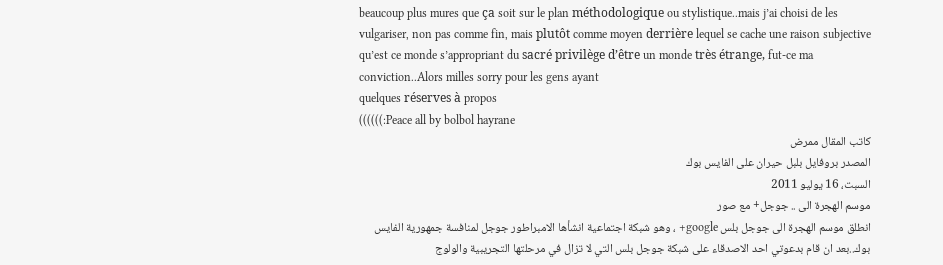beaucoup plus mures que ça soit sur le plan méthodologique ou stylistique..mais j’ai choisi de les vulgariser, non pas comme fin, mais plutôt comme moyen derrière lequel se cache une raison subjective qu’est ce monde s’appropriant du sacré privilège d’être un monde très étrange, fut-ce ma conviction..Alors milles sorry pour les gens ayant
quelques réserves à propos
((((((:Peace all by bolbol hayrane
كاتب المقال ممرض
المصدر بروفايل بلبل حيران على الفايس بوك
السبت، 16 يوليو 2011
موسم الهجرة الى .. جوجل+ مع صور
انطلق موسم الهجرة الى جوجل بلس google+ ، وهو شبكة اجتماعية انشأها الامبراطور جوجل لمنافسة جمهورية الفايس بوك..بعد ان قام بدعوتي احد الاصدقاء على شبكة جوجل بلس التي لا تزال في مرحلتها التجريبية والولوج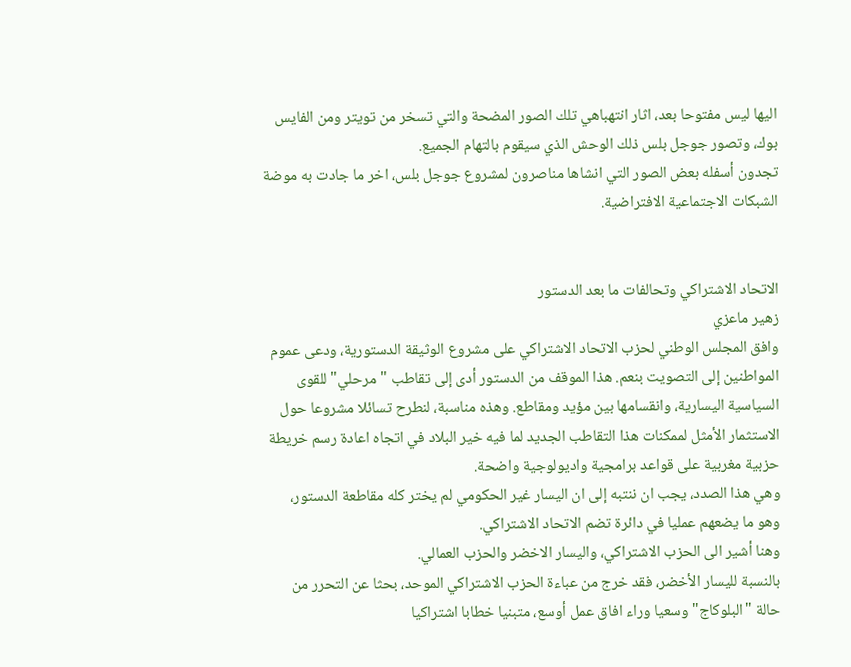اليها ليس مفتوحا بعد، اثار انتهباهي تلك الصور المضحة والتي تسخر من تويتر ومن الفايس بوك، وتصور جوجل بلس ذلك الوحش الذي سيقوم بالتهام الجميع.
تجدون أسفله بعض الصور التي انشاها مناصرون لمشروع جوجل بلس، اخر ما جادت به موضة الشبكات الاجتماعية الافتراضية.


الاتحاد الاشتراكي وتحالفات ما بعد الدستور
زهير ماعزي
وافق المجلس الوطني لحزب الاتحاد الاشتراكي على مشروع الوثيقة الدستورية، ودعى عموم المواطنين إلى التصويت بنعم. هذا الموقف من الدستور أدى إلى تقاطب "مرحلي" للقوى السياسية اليسارية، وانقسامها بين مؤيد ومقاطع. وهذه مناسبة، لنطرح تسائلا مشروعا حول الاستثمار الأمثل لممكنات هذا التقاطب الجديد لما فيه خير البلاد في اتجاه اعادة رسم خريطة حزبية مغربية على قواعد برامجية واديولوجية واضحة.
وهي هذا الصدد، يجب ان ننتبه إلى ان اليسار غير الحكومي لم يختر كله مقاطعة الدستور، وهو ما يضعهم عمليا في دائرة تضم الاتحاد الاشتراكي.
وهنا أشير الى الحزب الاشتراكي، واليسار الاخضر والحزب العمالي.
بالنسبة لليسار الأخضر، فقد خرج من عباءة الحزب الاشتراكي الموحد، بحثا عن التحرر من حالة "البلوكاج" وسعيا وراء افاق عمل أوسع، متبنيا خطابا اشتراكيا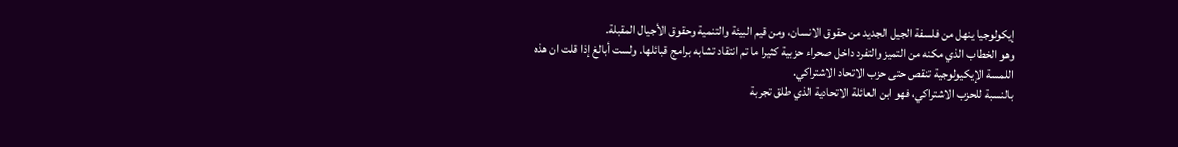إيكولوجيا ينهل من فلسفة الجيل الجديد من حقوق الانسان، ومن قيم البيئة والتنمية وحقوق الأجيال المقبلة.
وهو الخطاب الذي مكنه من التميز والتفرد داخل صحراء حزبية كثيرا ما تم انتقاد تشابه برامج قبائلها. ولست أبالغ إذا قلت ان هذه اللمسة الإيكيولوجية تنقص حتى حزب الاتحاد الاشتراكي.
بالنسبة للحزب الاشتراكي، فهو ابن العائلة الاتحادية الذي طلق تجربة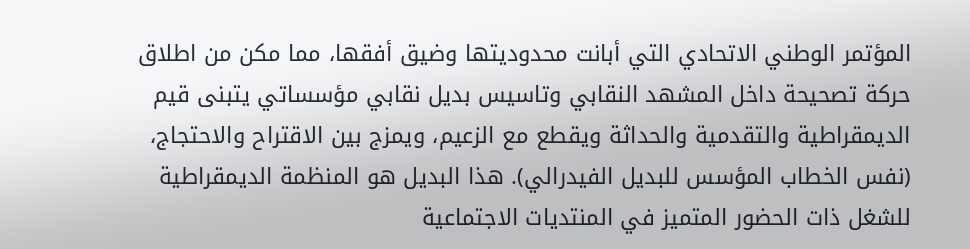المؤتمر الوطني الاتحادي التي أبانت محدوديتها وضيق أفقها، مما مكن من اطلاق حركة تصحيحة داخل المشهد النقابي وتاسيس بديل نقابي مؤسساتي يتبنى قيم الديمقراطية والتقدمية والحداثة ويقطع مع الزعيم، ويمزج بين الاقتراح والاحتجاج، (نفس الخطاب المؤسس للبديل الفيدرالي). هذا البديل هو المنظمة الديمقراطية للشغل ذات الحضور المتميز في المنتديات الاجتماعية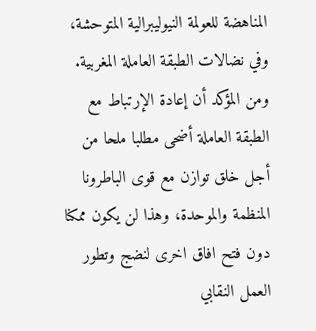المناهضة للعولمة النيوليبرالية المتوحشة، وفي نضالات الطبقة العاملة المغربية.
ومن المؤكد أن إعادة الإرتباط مع الطبقة العاملة أضحى مطلبا ملحا من أجل خلق توازن مع قوى الباطرونا المنظمة والموحدة، وهذا لن يكون ممكنا دون فتح افاق اخرى لنضج وتطور العمل النقابي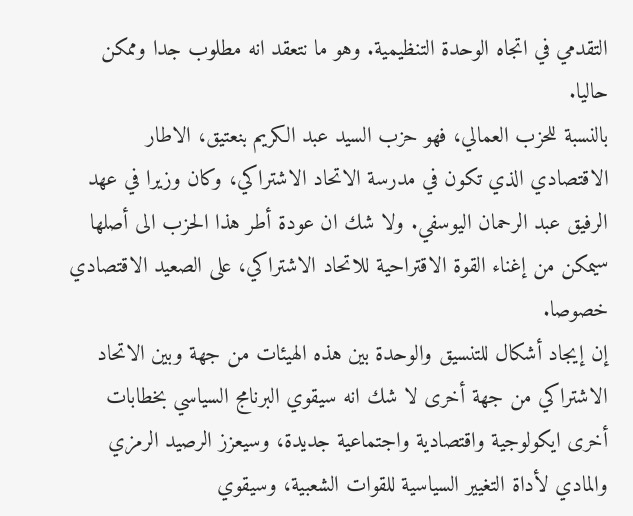التقدمي في اتجاه الوحدة التنظيمية. وهو ما نتعقد انه مطلوب جدا وممكن حاليا.
بالنسبة للحزب العمالي، فهو حزب السيد عبد الكريم بنعتيق، الاطار الاقتصادي الذي تكون في مدرسة الاتحاد الاشتراكي، وكان وزيرا في عهد الرفيق عبد الرحمان اليوسفي. ولا شك ان عودة أطر هذا الحزب الى أصلها سيمكن من إغناء القوة الاقتراحية للاتحاد الاشتراكي، على الصعيد الاقتصادي خصوصا.
إن إيجاد أشكال للتنسيق والوحدة بين هذه الهيئات من جهة وبين الاتحاد الاشتراكي من جهة أخرى لا شك انه سيقوي البرنامج السياسي بخطابات أخرى ايكولوجية واقتصادية واجتماعية جديدة، وسيعزز الرصيد الرمزي والمادي لأداة التغيير السياسية للقوات الشعبية، وسيقوي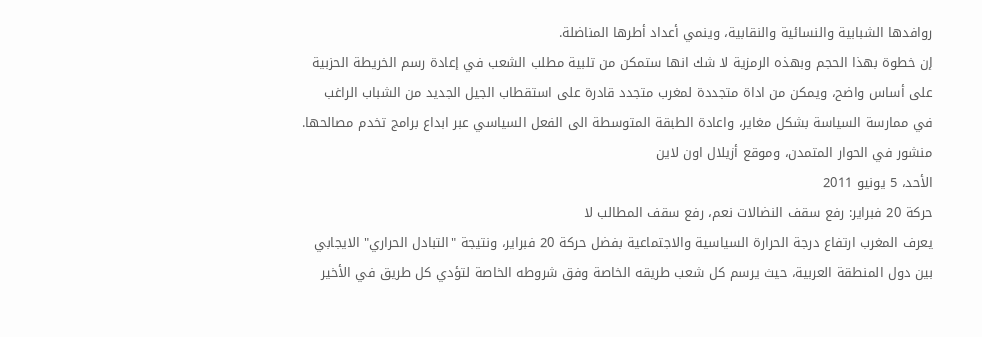روافدها الشبابية والنسائية والنقابية، وينمي أعداد أطرها المناضلة.
إن خطوة بهذا الحجم وبهذه الرمزية لا شك انها ستمكن من تلبية مطلب الشعب في إعادة رسم الخريطة الحزبية على أساس واضح، ويمكن من اداة متجددة لمغرب متجدد قادرة على استقطاب الجيل الجديد من الشباب الراغب في ممارسة السياسة بشكل مغاير، واعادة الطبقة المتوسطة الى الفعل السياسي عبر ابداع برامج تخدم مصالحها.
منشور في الحوار المتمدن، وموقع أزيلال اون لاين
الأحد، 5 يونيو 2011
حركة 20 فبراير: رفع سقف النضالات نعم، رفع سقف المطالب لا
يعرف المغرب ارتفاع درجة الحرارة السياسية والاجتماعية بفضل حركة 20 فبراير، ونتيجة "التبادل الحراري" الايجابي بين دول المنطقة العربية، حيث يرسم كل شعب طريقه الخاصة وفق شروطه الخاصة لتؤدي كل طريق في الأخير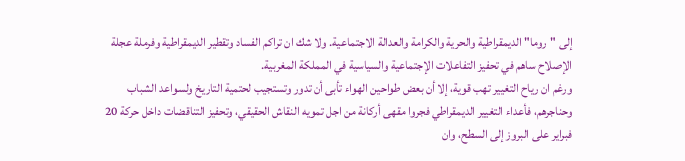إلى "روما" الديمقراطية والحرية والكرامة والعدالة الاجتماعية. ولا شك ان تراكم الفساد وتقطير الديمقراطية وفرملة عجلة الإصلاح ساهم في تحفيز التفاعلات الإجتماعية والسياسية في المملكة المغربية.
ورغم ان رياح التغيير تهب قوية، إلا أن بعض طواحين الهواء تأبى أن تدور وتستجيب لحتمية التاريخ ولسواعد الشباب وحناجرهم، فأعداء التغيير الديمقراطي فجروا مقهى أركانة من اجل تمويه النقاش الحقيقي، وتحفيز التناقضات داخل حركة 20 فبراير على البروز إلى السطح، وان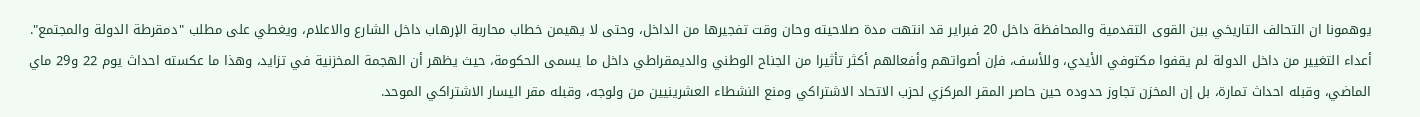يوهمونا ان التحالف التاريخي بين القوى التقدمية والمحافظة داخل 20 فبراير قد انتهت مدة صلاحيته وحان وقت تفجيرها من الداخل، وحتى لا يهيمن خطاب محاربة الإرهاب داخل الشارع والاعلام، ويغطي على مطلب "دمقرطة الدولة والمجتمع".
أعداء التغيير من داخل الدولة لم يقفوا مكتوفي الأيدي، وللأسف، فإن أصواتهم وأفعالهم أكثر تأثيرا من الجناح الوطني والديمقراطي داخل ما يسمى الحكومة، حيث يظهر أن الهجمة المخزنية في تزايد، وهذا ما عكسته احداث يوم 22 و29 ماي الماضي، وقبله احداث تمارة، بل إن المخزن تجاوز حدوده حين حاصر المقر المركزي لحزب الاتحاد الاشتراكي ومنع النشطاء العشرينيين من ولوجه، وقبله مقر اليسار الاشتراكي الموحد.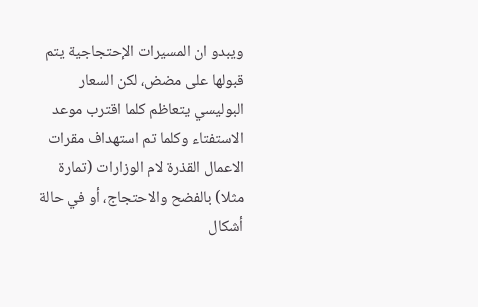ويبدو ان المسيرات الإحتجاجية يتم قبولها على مضض، لكن السعار البوليسي يتعاظم كلما اقترب موعد الاستفتاء وكلما تم استهداف مقرات الاعمال القذرة لام الوزارات (تمارة مثلا) بالفضح والاحتجاج، أو في حالة أشكال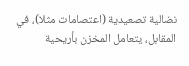نضالية تصعيدية (اعتصامات مثلا)، في المقابل، يتعامل المخزن بأريحية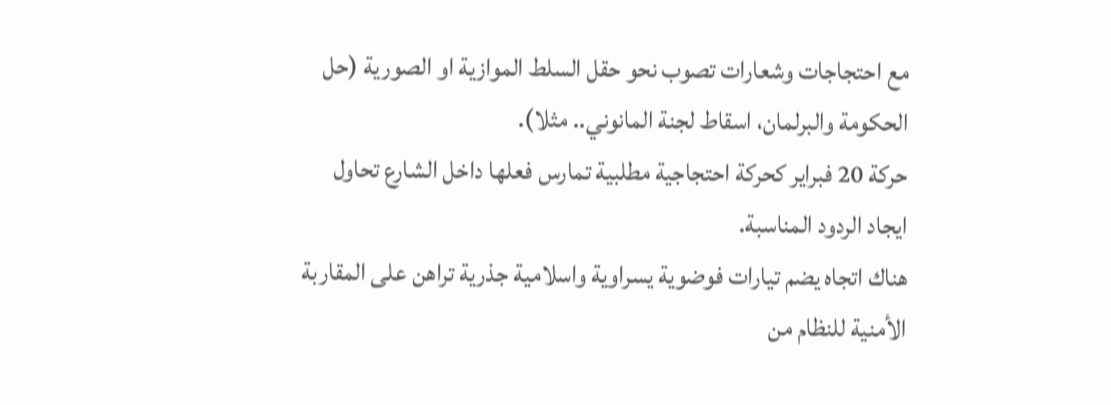مع احتجاجات وشعارات تصوب نحو حقل السلط الموازية او الصورية (حل الحكومة والبرلمان، اسقاط لجنة المانوني.. مثلا).
حركة 20 فبراير كحركة احتجاجية مطلبية تمارس فعلها داخل الشارع تحاول ايجاد الردود المناسبة.
هناك اتجاه يضم تيارات فوضوية يسراوية واسلامية جذرية تراهن على المقاربة الأمنية للنظام من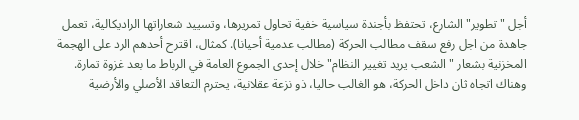أجل " تطوير" الشارع، تحتفظ بأجندة سياسية خفية تحاول تمريرها، وتسييد شعاراتها الراديكالية، تعمل جاهدة من اجل رفع سقف مطالب الحركة (مطالب عدمية أحيانا). كمثال، اقترح أحدهم الرد على الهجمة المخزنية بشعار "الشعب يريد تغيير النظام" خلال إحدى الجموع العامة في الرباط ما بعد غزوة تمارة.
وهناك اتجاه ثان داخل الحركة، هو الغالب حاليا، ذو نزعة عقلانية، يحترم التعاقد الأصلي والأرضية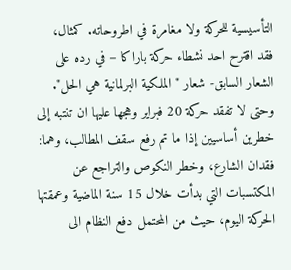التأسيسية للحركة ولا مغامرة في اطروحاته. كمثال، فقد اقترح احد نشطاء حركة باراكا – في رده على الشعار السابق- شعار "الملكية البرلمانية هي الحل".
وحتى لا تفقد حركة 20 فبراير وهجها عليها ان تنتبه إلى خطرين أساسيين إذا ما تم رفع سقف المطالب، وهما: فقدان الشارع، وخطر النكوص والتراجع عن المكتسبات التي بدأت خلال 15 سنة الماضية وعمقتها الحركة اليوم، حيث من المحتمل دفع النظام الى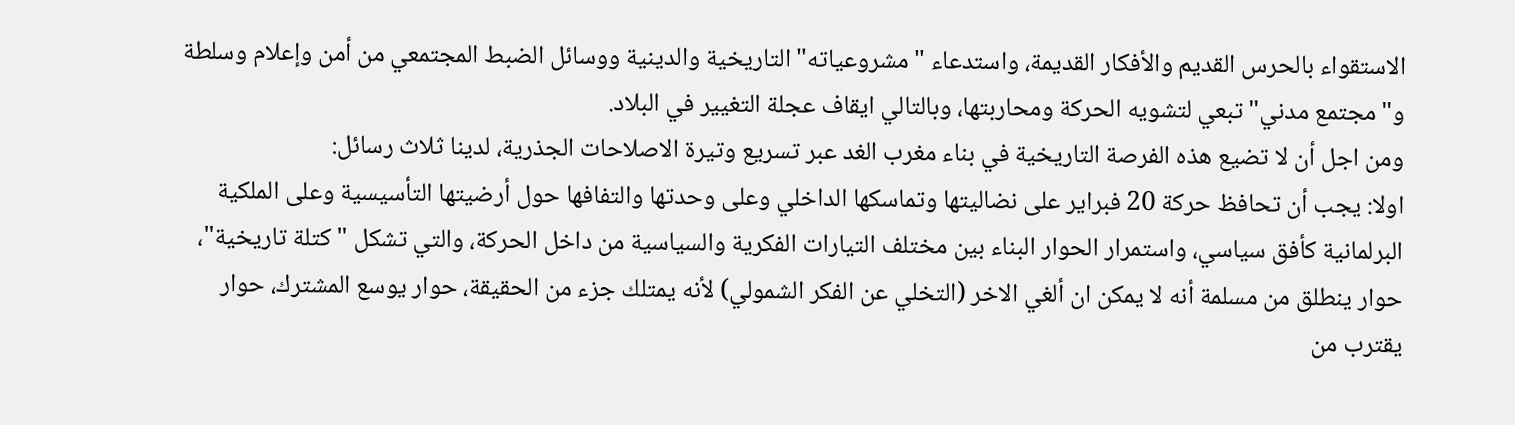الاستقواء بالحرس القديم والأفكار القديمة، واستدعاء "مشروعياته" التاريخية والدينية ووسائل الضبط المجتمعي من أمن وإعلام وسلطة و"مجتمع مدني" تبعي لتشويه الحركة ومحاربتها، وبالتالي ايقاف عجلة التغيير في البلاد.
ومن اجل أن لا تضيع هذه الفرصة التاريخية في بناء مغرب الغد عبر تسريع وتيرة الاصلاحات الجذرية، لدينا ثلاث رسائل:
اولا: يجب أن تحافظ حركة 20 فبراير على نضاليتها وتماسكها الداخلي وعلى وحدتها والتفافها حول أرضيتها التأسيسية وعلى الملكية البرلمانية كأفق سياسي، واستمرار الحوار البناء بين مختلف التيارات الفكرية والسياسية من داخل الحركة، والتي تشكل "كتلة تاريخية"، حوار ينطلق من مسلمة أنه لا يمكن ان ألغي الاخر (التخلي عن الفكر الشمولي) لأنه يمتلك جزء من الحقيقة، حوار يوسع المشترك، حوار يقترب من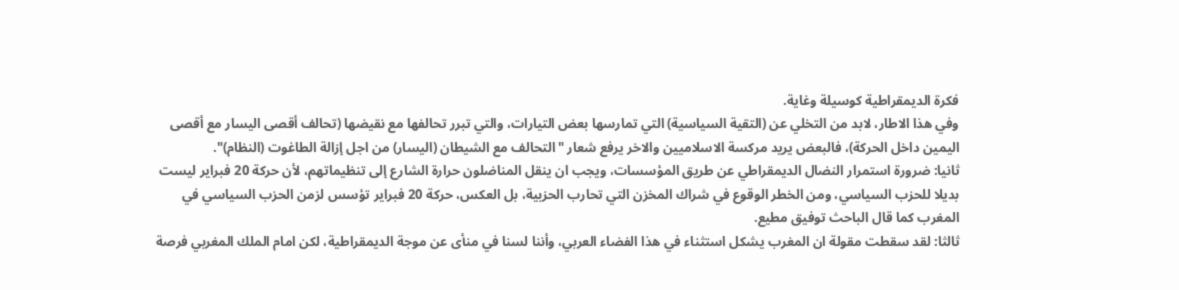فكرة الديمقراطية كوسيلة وغاية.
وفي هذا الاطار، لابد من التخلي عن (التقية السياسية) التي تمارسها بعض التيارات، والتي تبرر تحالفها مع نقيضها (تحالف أقصى اليسار مع أقصى اليمين داخل الحركة)، فالبعض يريد مركسة الاسلاميين والاخر يرفع شعار "التحالف مع الشيطان (اليسار) من اجل إزالة الطاغوت (النظام)".
ثانيا: ضرورة استمرار النضال الديمقراطي عن طريق المؤسسات، ويجب ان ينقل المناضلون حرارة الشارع إلى تنظيماتهم، لأن حركة 20 فبراير ليست بديلا للحزب السياسي، ومن الخطر الوقوع في شراك المخزن التي تحارب الحزبية، بل العكس، حركة 20 فبراير تؤسس لزمن الحزب السياسي في المغرب كما قال الباحث توفيق مطيع.
ثالثا: لقد سقطت مقولة ان المغرب يشكل استثناء في هذا الفضاء العربي، وأننا لسنا في منأى عن موجة الديمقراطية، لكن امام الملك المغربي فرصة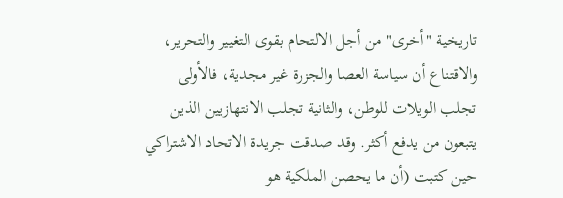تاريخية "أخرى" من أجل الالتحام بقوى التغيير والتحرير، والاقتناع أن سياسة العصا والجزرة غير مجدية، فالأولى تجلب الويلات للوطن، والثانية تجلب الانتهازيين الذين يتبعون من يدفع أكثر. وقد صدقت جريدة الاتحاد الاشتراكي حين كتبت (أن ما يحصن الملكية هو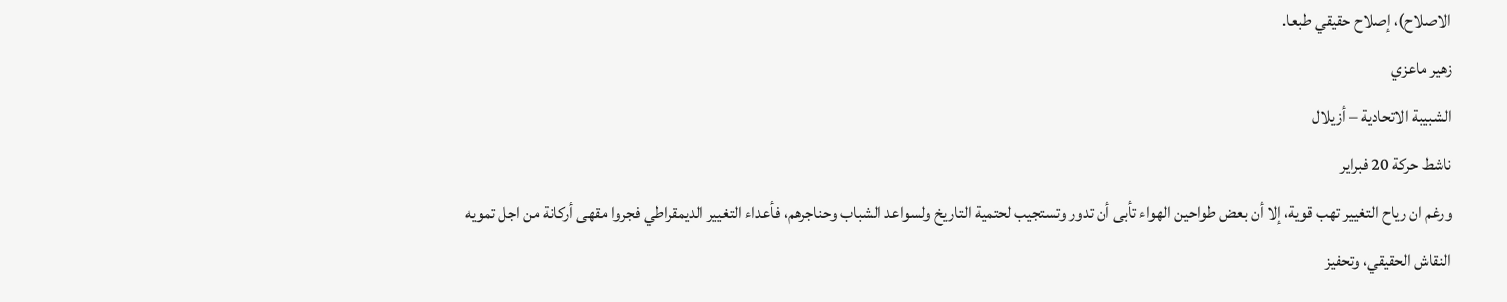الاصلاح)، إصلاح حقيقي طبعا.
زهير ماعزي
الشبيبة الاتحادية – أزيلال
ناشط حركة 20 فبراير
ورغم ان رياح التغيير تهب قوية، إلا أن بعض طواحين الهواء تأبى أن تدور وتستجيب لحتمية التاريخ ولسواعد الشباب وحناجرهم، فأعداء التغيير الديمقراطي فجروا مقهى أركانة من اجل تمويه النقاش الحقيقي، وتحفيز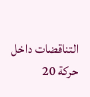التناقضات داخل حركة 20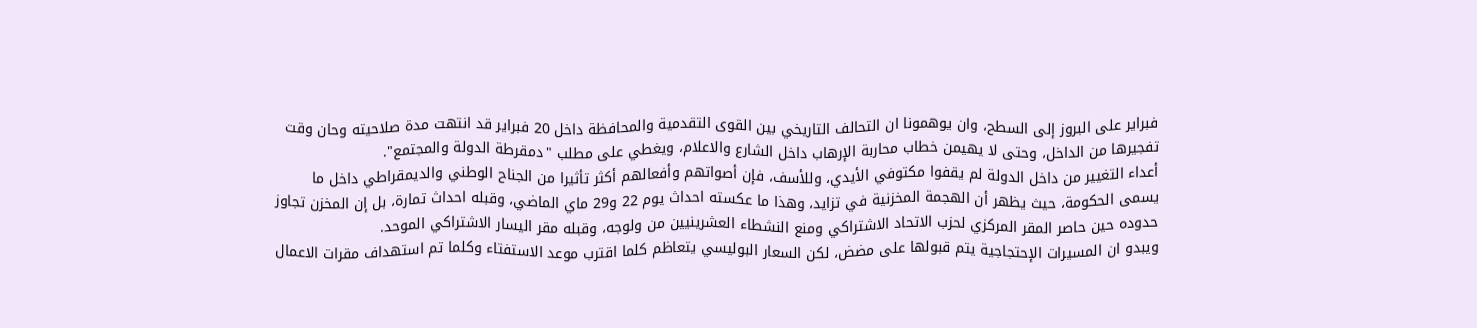فبراير على البروز إلى السطح، وان يوهمونا ان التحالف التاريخي بين القوى التقدمية والمحافظة داخل 20 فبراير قد انتهت مدة صلاحيته وحان وقت تفجيرها من الداخل، وحتى لا يهيمن خطاب محاربة الإرهاب داخل الشارع والاعلام، ويغطي على مطلب "دمقرطة الدولة والمجتمع".
أعداء التغيير من داخل الدولة لم يقفوا مكتوفي الأيدي، وللأسف، فإن أصواتهم وأفعالهم أكثر تأثيرا من الجناح الوطني والديمقراطي داخل ما يسمى الحكومة، حيث يظهر أن الهجمة المخزنية في تزايد، وهذا ما عكسته احداث يوم 22 و29 ماي الماضي، وقبله احداث تمارة، بل إن المخزن تجاوز حدوده حين حاصر المقر المركزي لحزب الاتحاد الاشتراكي ومنع النشطاء العشرينيين من ولوجه، وقبله مقر اليسار الاشتراكي الموحد.
ويبدو ان المسيرات الإحتجاجية يتم قبولها على مضض، لكن السعار البوليسي يتعاظم كلما اقترب موعد الاستفتاء وكلما تم استهداف مقرات الاعمال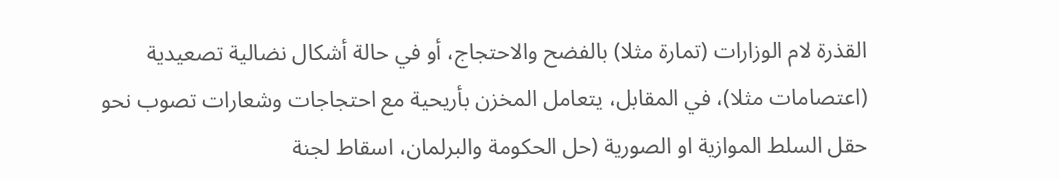القذرة لام الوزارات (تمارة مثلا) بالفضح والاحتجاج، أو في حالة أشكال نضالية تصعيدية (اعتصامات مثلا)، في المقابل، يتعامل المخزن بأريحية مع احتجاجات وشعارات تصوب نحو حقل السلط الموازية او الصورية (حل الحكومة والبرلمان، اسقاط لجنة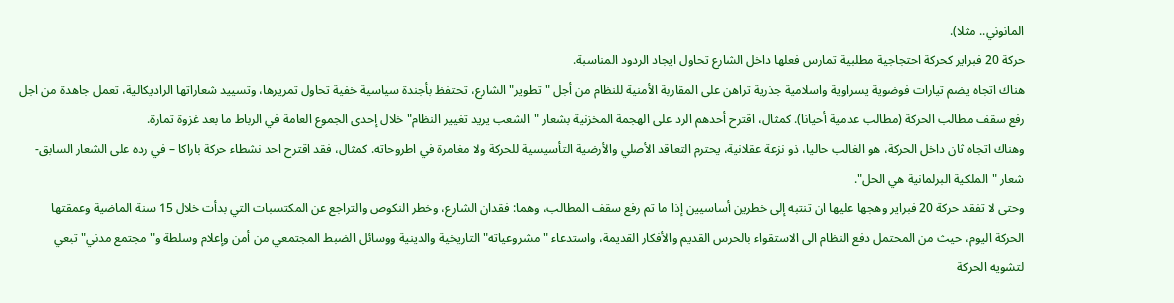المانوني.. مثلا).
حركة 20 فبراير كحركة احتجاجية مطلبية تمارس فعلها داخل الشارع تحاول ايجاد الردود المناسبة.
هناك اتجاه يضم تيارات فوضوية يسراوية واسلامية جذرية تراهن على المقاربة الأمنية للنظام من أجل " تطوير" الشارع، تحتفظ بأجندة سياسية خفية تحاول تمريرها، وتسييد شعاراتها الراديكالية، تعمل جاهدة من اجل رفع سقف مطالب الحركة (مطالب عدمية أحيانا). كمثال، اقترح أحدهم الرد على الهجمة المخزنية بشعار "الشعب يريد تغيير النظام" خلال إحدى الجموع العامة في الرباط ما بعد غزوة تمارة.
وهناك اتجاه ثان داخل الحركة، هو الغالب حاليا، ذو نزعة عقلانية، يحترم التعاقد الأصلي والأرضية التأسيسية للحركة ولا مغامرة في اطروحاته. كمثال، فقد اقترح احد نشطاء حركة باراكا – في رده على الشعار السابق- شعار "الملكية البرلمانية هي الحل".
وحتى لا تفقد حركة 20 فبراير وهجها عليها ان تنتبه إلى خطرين أساسيين إذا ما تم رفع سقف المطالب، وهما: فقدان الشارع، وخطر النكوص والتراجع عن المكتسبات التي بدأت خلال 15 سنة الماضية وعمقتها الحركة اليوم، حيث من المحتمل دفع النظام الى الاستقواء بالحرس القديم والأفكار القديمة، واستدعاء "مشروعياته" التاريخية والدينية ووسائل الضبط المجتمعي من أمن وإعلام وسلطة و"مجتمع مدني" تبعي لتشويه الحركة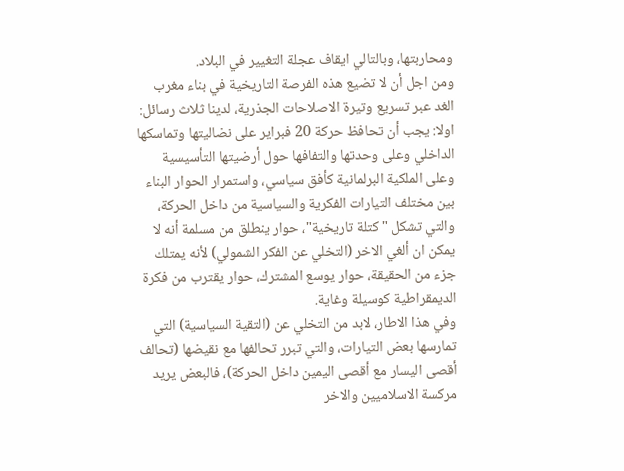ومحاربتها، وبالتالي ايقاف عجلة التغيير في البلاد.
ومن اجل أن لا تضيع هذه الفرصة التاريخية في بناء مغرب الغد عبر تسريع وتيرة الاصلاحات الجذرية، لدينا ثلاث رسائل:
اولا: يجب أن تحافظ حركة 20 فبراير على نضاليتها وتماسكها الداخلي وعلى وحدتها والتفافها حول أرضيتها التأسيسية وعلى الملكية البرلمانية كأفق سياسي، واستمرار الحوار البناء بين مختلف التيارات الفكرية والسياسية من داخل الحركة، والتي تشكل "كتلة تاريخية"، حوار ينطلق من مسلمة أنه لا يمكن ان ألغي الاخر (التخلي عن الفكر الشمولي) لأنه يمتلك جزء من الحقيقة، حوار يوسع المشترك، حوار يقترب من فكرة الديمقراطية كوسيلة وغاية.
وفي هذا الاطار، لابد من التخلي عن (التقية السياسية) التي تمارسها بعض التيارات، والتي تبرر تحالفها مع نقيضها (تحالف أقصى اليسار مع أقصى اليمين داخل الحركة)، فالبعض يريد مركسة الاسلاميين والاخر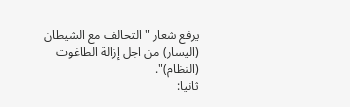يرفع شعار "التحالف مع الشيطان (اليسار) من اجل إزالة الطاغوت (النظام)".
ثانيا: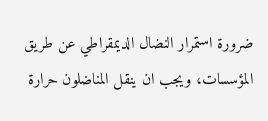ضرورة استمرار النضال الديمقراطي عن طريق المؤسسات، ويجب ان ينقل المناضلون حرارة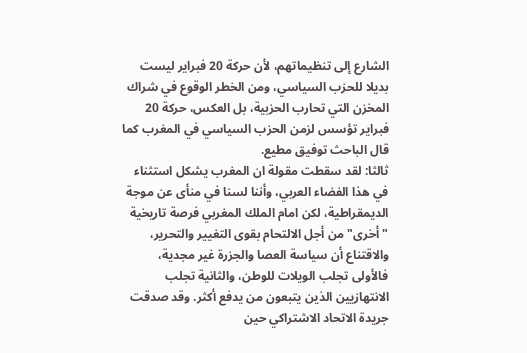الشارع إلى تنظيماتهم، لأن حركة 20 فبراير ليست بديلا للحزب السياسي، ومن الخطر الوقوع في شراك المخزن التي تحارب الحزبية، بل العكس، حركة 20 فبراير تؤسس لزمن الحزب السياسي في المغرب كما قال الباحث توفيق مطيع.
ثالثا: لقد سقطت مقولة ان المغرب يشكل استثناء في هذا الفضاء العربي، وأننا لسنا في منأى عن موجة الديمقراطية، لكن امام الملك المغربي فرصة تاريخية "أخرى" من أجل الالتحام بقوى التغيير والتحرير، والاقتناع أن سياسة العصا والجزرة غير مجدية، فالأولى تجلب الويلات للوطن، والثانية تجلب الانتهازيين الذين يتبعون من يدفع أكثر. وقد صدقت جريدة الاتحاد الاشتراكي حين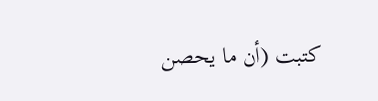كتبت (أن ما يحصن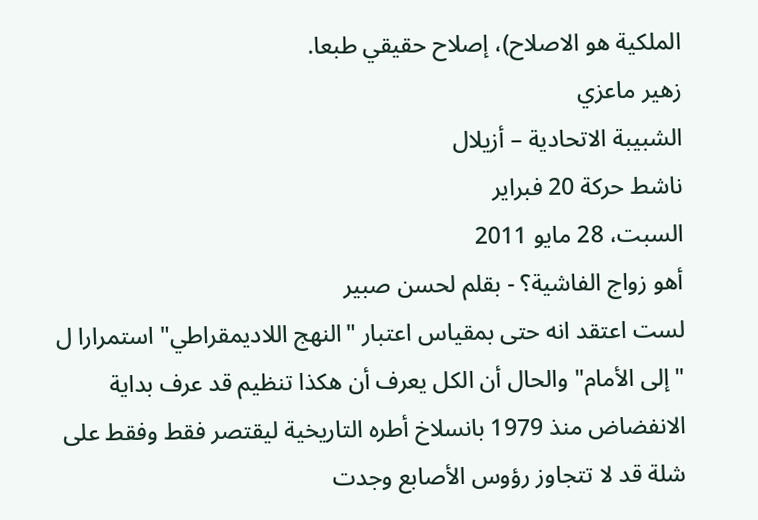الملكية هو الاصلاح)، إصلاح حقيقي طبعا.
زهير ماعزي
الشبيبة الاتحادية – أزيلال
ناشط حركة 20 فبراير
السبت، 28 مايو 2011
أهو زواج الفاشية؟ - بقلم لحسن صبير
لست اعتقد انه حتى بمقياس اعتبار "النهج اللاديمقراطي" استمرارا ل "إلى الأمام" والحال أن الكل يعرف أن هكذا تنظيم قد عرف بداية الانفضاض منذ 1979 بانسلاخ أطره التاريخية ليقتصر فقط وفقط على شلة قد لا تتجاوز رؤوس الأصابع وجدت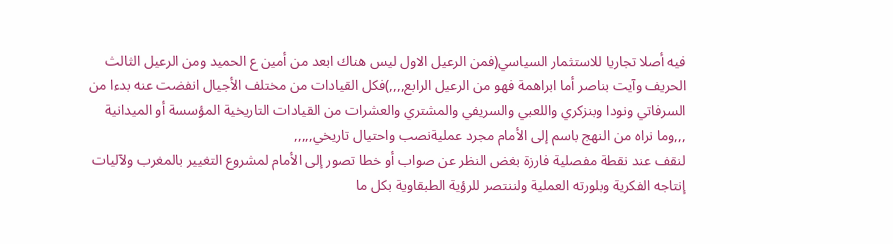فيه أصلا تجاريا للاستثمار السياسي(فمن الرعيل الاول ليس هناك ابعد من أمين ع الحميد ومن الرعيل الثالث الحريف وآيت بناصر أما ابراهمة فهو من الرعيل الرابع,,,,)فكل القيادات من مختلف الأجيال انفضت عنه بدءا من السرفاتي ونودا وبنزكري واللعبي والسريفي والمشتري والعشرات من القيادات التاريخية المؤسسة أو الميدانية ,,,وما نراه من النهج باسم إلى الأمام مجرد عمليةنصب واحتيال تاريخي,,,,,
لنقف عند نقطة مفصلية فارزة بغض النظر عن صواب أو خطا تصور إلى الأمام لمشروع التغيير بالمغرب ولآليات إنتاجه الفكرية وبلورته العملية ولننتصر للرؤية الطبقاوية بكل ما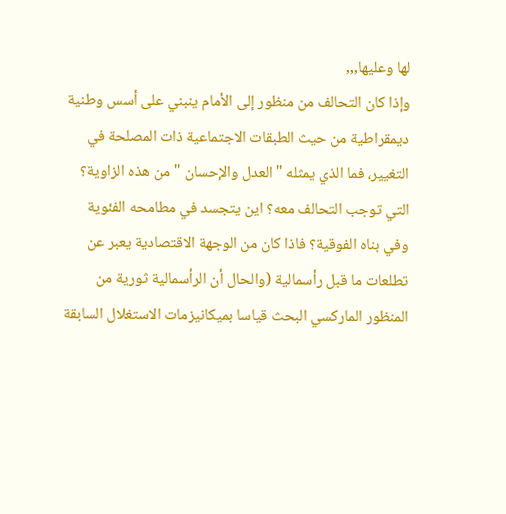لها وعليها,,,
وإذا كان التحالف من منظور إلى الأمام ينبني على أسس وطنية ديمقراطية من حيث الطبقات الاجتماعية ذات المصلحة في التغيير، فما الذي يمثله "العدل والإحسان " من هذه الزاوية؟ التي توجب التحالف معه؟ اين يتجسد في مطامحه الفئوية وفي بناه الفوقية؟ فاذا كان من الوجهة الاقتصادية يعبر عن تطلعات ما قبل رأسمالية (والحال أن الرأسمالية ثورية من المنظور الماركسي البحث قياسا بميكانيزمات الاستغلال السابقة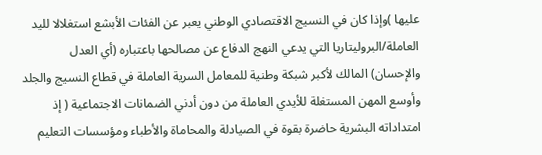عليها )وإذا كان في النسيج الاقتصادي الوطني يعبر عن الفئات الأبشع استغلالا لليد العاملة/البروليتاريا التي يدعي النهج الدفاع عن مصالحها باعتباره (أي العدل والإحسان) المالك لأكبر شبكة وطنية للمعامل السرية العاملة في قطاع النسيج والجلد وأوسع المهن المستغلة للأيدي العاملة من دون أدني الضمانات الاجتماعية ( إذ امتداداته البشرية حاضرة بقوة في الصيادلة والمحاماة والأطباء ومؤسسات التعليم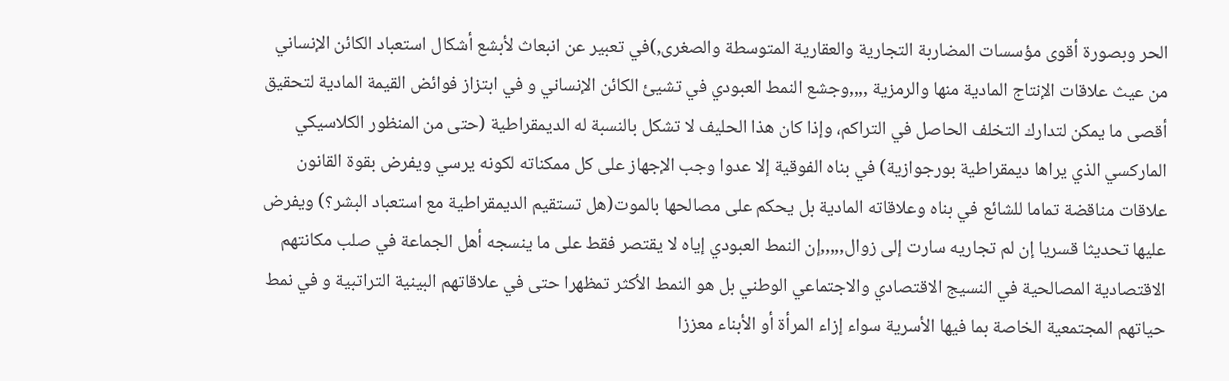الحر وبصورة أقوى مؤسسات المضاربة التجارية والعقارية المتوسطة والصغرى,)في تعبير عن انبعاث لأبشع أشكال استعباد الكائن الإنساني من عيث علاقات الإنتاج المادية منها والرمزية ,,,,وجشع النمط العبودي في تشيئ الكائن الإنساني و في ابتزاز فوائض القيمة المادية لتحقيق أقصى ما يمكن لتدارك التخلف الحاصل في التراكم، وإذا كان هذا الحليف لا تشكل بالنسبة له الديمقراطية (حتى من المنظور الكلاسيكي الماركسي الذي يراها ديمقراطية بورجوازية) في بناه الفوقية إلا عدوا وجب الإجهاز على كل ممكناته لكونه يرسي ويفرض بقوة القانون علاقات مناقضة تماما للشائع في بناه وعلاقاته المادية بل يحكم على مصالحها بالموت(هل تستقيم الديمقراطية مع استعباد البشر؟) ويفرض عليها تحديثا قسريا إن لم تجاريه سارت إلى زوال,,,,,إن النمط العبودي إياه لا يقتصر فقط على ما ينسجه أهل الجماعة في صلب مكانتهم الاقتصادية المصالحية في النسيج الاقتصادي والاجتماعي الوطني بل هو النمط الأكثر تمظهرا حتى في علاقاتهم البينية التراتبية و في نمط حياتهم المجتمعية الخاصة بما فيها الأسرية سواء إزاء المرأة أو الأبناء معززا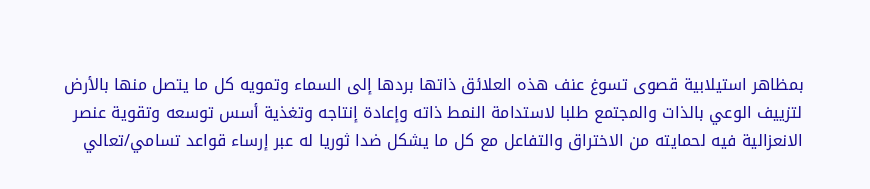بمظاهر استيلابية قصوى تسوغ عنف هذه العلائق ذاتها بردها إلى السماء وتمويه كل ما يتصل منها بالأرض لتزييف الوعي بالذات والمجتمع طلبا لاستدامة النمط ذاته وإعادة إنتاجه وتغذية أسس توسعه وتقوية عنصر الانعزالية فيه لحمايته من الاختراق والتفاعل مع كل ما يشكل ضدا ثوريا له عبر إرساء قواعد تسامي/تعالي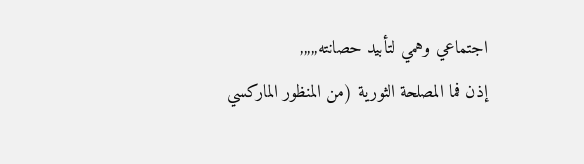اجتماعي وهمي لتأبيد حصانته,,,,,
إذن فما المصلحة الثورية (من المنظور الماركسي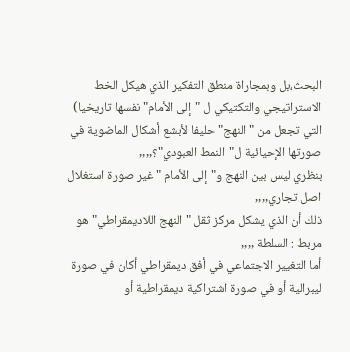البحث،بل وبمجاراة منطق التفكير الذي هيكل الخط الاستراتيجي والتكتيكي ل "إلى الأمام" نفسها تاريخيا) التي تجعل من "النهج" حليفا لأبشع أشكال الماضوية في صورتها الإحيائية ل"النمط العبودي"؟,,,,
بنظري ليس بين النهج و"إلى الأمام " غير صورة استغلال اصل تجاري,,,,
ذلك أن الذي يشكل مركز ثقل "النهج اللاديمقراطي" هو مربط : السلطة ,,,,
أما التغيير الاجتماعي في أفق ديمقراطي أكان في صورة ليبرالية أو في صورة اشتراكية ديمقراطية أو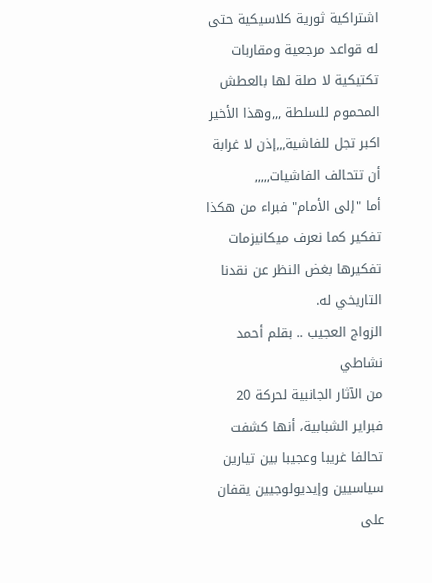اشتراكية ثورية كلاسيكية حتى له قواعد مرجعية ومقاربات تكتيكية لا صلة لها بالعطش المحموم للسلطة ,,,وهذا الأخير اكبر تجل للفاشية,,,إذن لا غرابة أن تتحالف الفاشيات,,,,,
أما "إلى الأمام" فبراء من هكذا تفكير كما نعرف ميكانيزمات تفكيرها بغض النظر عن نقدنا التاريخي له.
الزواج العجيب .. بقلم أحمد نشاطي
من الآثار الجانبية لحركة 20 فبراير الشبابية، أنها كشفت تحالفا غريبا وعجيبا بين تيارين سياسيين وإيديولوجيين يقفان على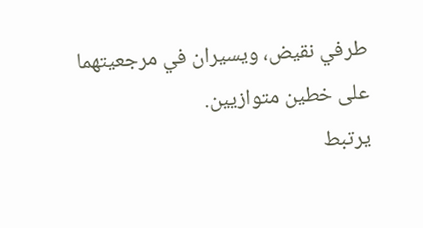طرفي نقيض، ويسيران في مرجعيتهما على خطين متوازيين.
يرتبط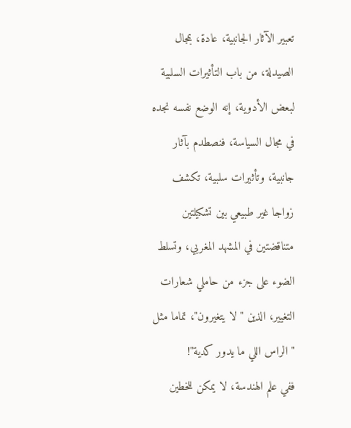تعبير الآثار الجانبية، عادة، بمجال الصيدلة، من باب التأثيرات السلبية لبعض الأدوية، إنه الوضع نفسه نجده في مجال السياسة، فنصطدم بآثار جانبية، وتأثيرات سلبية، تكشف زواجا غير طبيعي بين تشكيلتين متناقضتين في المشهد المغربي، وتسلط الضوء على جزء من حاملي شعارات التغيير، الذين "لا يتغيرون"، تماما مثل "الراس اللي ما يدور كدية"!
ففي علم الهندسة، لا يمكن للخطين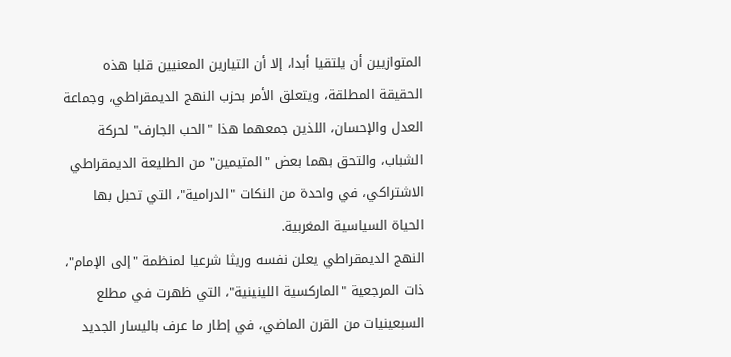المتوازيين أن يلتقيا أبدا، إلا أن التيارين المعنيين قلبا هذه الحقيقة المطلقة، ويتعلق الأمر بحزب النهج الديمقراطي، وجماعة العدل والإحسان، اللذين جمعهما هذا "الحب الجارف" لحركة الشباب، والتحق بهما بعض "المتيمين" من الطليعة الديمقراطي الاشتراكي، في واحدة من النكات "الدرامية"، التي تحبل بها الحياة السياسية المغربية.
النهج الديمقراطي يعلن نفسه وريثا شرعيا لمنظمة "إلى الإمام"، ذات المرجعية "الماركسية اللينينية"، التي ظهرت في مطلع السبعينيات من القرن الماضي، في إطار ما عرف باليسار الجديد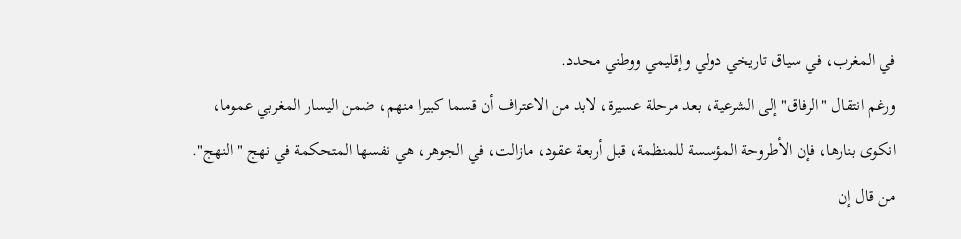في المغرب، في سياق تاريخي دولي وإقليمي ووطني محدد.
ورغم انتقال "الرفاق" إلى الشرعية، بعد مرحلة عسيرة، لابد من الاعتراف أن قسما كبيرا منهم، ضمن اليسار المغربي عموما، انكوى بنارها، فإن الأطروحة المؤسسة للمنظمة، قبل أربعة عقود، مازالت، في الجوهر، هي نفسها المتحكمة في نهج "النهج". من قال إن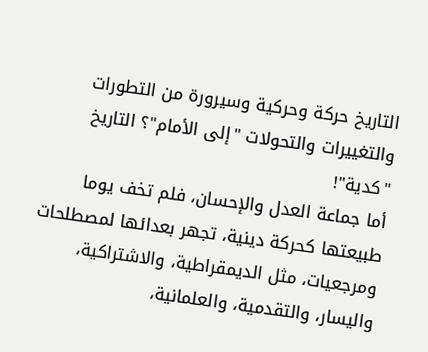التاريخ حركة وحركية وسيرورة من التطورات والتغييرات والتحولات "إلى الأمام"؟ التاريخ "كدية"!
أما جماعة العدل والإحسان، فلم تخف يوما طبيعتها كحركة دينية، تجهر بعدائها لمصطلحات ومرجعيات، مثل الديمقراطية، والاشتراكية، واليسار، والتقدمية، والعلمانية،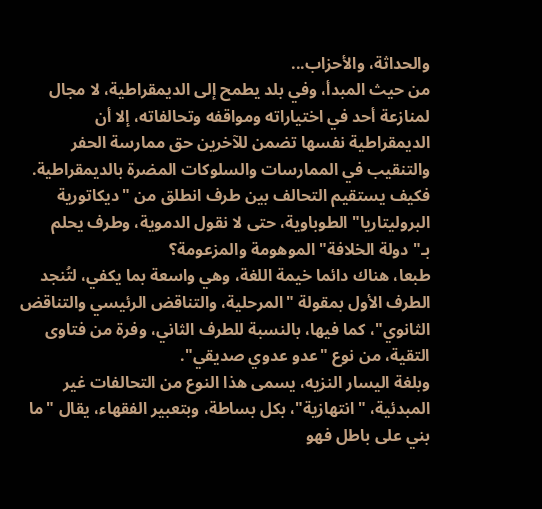والحداثة، والأحزاب...
من حيث المبدأ، وفي بلد يطمح إلى الديمقراطية، لا مجال لمنازعة أحد في اختياراته ومواقفه وتحالفاته، إلا أن الديمقراطية نفسها تضمن للآخرين حق ممارسة الحفر والتنقيب في الممارسات والسلوكات المضرة بالديمقراطية.
فكيف يستقيم التحالف بين طرف انطلق من "ديكاتورية البروليتاريا" الطوباوية، حتى لا نقول الدموية، وطرف يحلم بـ"دولة الخلافة" الموهومة والمزعومة؟
طبعا، هناك دائما خيمة اللغة، وهي واسعة بما يكفي، لتُنجد الطرف الأول بمقولة "المرحلية، والتناقض الرئيسي والتناقض الثانوي"، كما فيها، بالنسبة للطرف الثاني، وفرة من فتاوى التقية، من نوع "عدو عدوي صديقي".
وبلغة اليسار النزيه، يسمى هذا النوع من التحالفات غير المبدئية، "انتهازية"، بكل بساطة، وبتعبير الفقهاء، يقال "ما بني على باطل فهو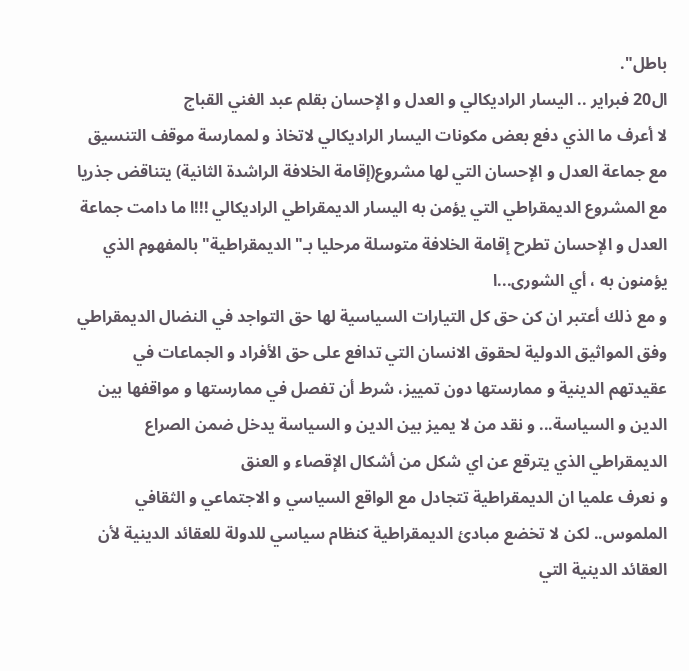باطل".
ال20 فبراير .. اليسار الراديكالي و العدل و الإحسان بقلم عبد الغني القباج
لا أعرف ما الذي دفع بعض مكونات اليسار الراديكالي لاتخاذ و لممارسة موقف التنسيق مع جماعة العدل و الإحسان التي لها مشروع(إقامة الخلافة الراشدة الثانية) يتناقض جذريا مع المشروع الديمقراطي التي يؤمن به اليسار الديمقراطي الراديكالي !!!ا ما دامت جماعة العدل و الإحسان تطرح إقامة الخلافة متوسلة مرحليا بـ"الديمقراطية" بالمفهوم الذي يؤمنون به ، أي الشورى...ا
و مع ذلك أعتبر ان كن حق كل التيارات السياسية لها حق التواجد في النضال الديمقراطي وفق المواثيق الدولية لحقوق الانسان التي تدافع على حق الأفراد و الجماعات في عقيدتهم الدينية و ممارستها دون تمييز، شرط أن تفصل في ممارستها و مواقفها بين الدين و السياسة... و نقد من لا يميز بين الدين و السياسة يدخل ضمن الصراع الديمقراطي الذي يترقع عن اي شكل من أشكال الإقصاء و العنق
و نعرف علميا ان الديمقراطية تتجادل مع الواقع السياسي و الاجتماعي و الثقافي الملموس.. لكن لا تخضع مبادئ الديمقراطية كنظام سياسي للدولة للعقائد الدينية لأن العقائد الدينية التي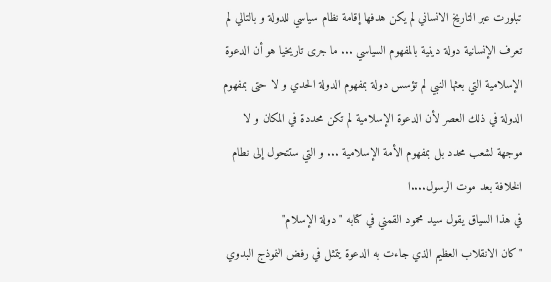تبلورت عبر التاريخ الانساني لم يكن هدفها إقامة نظام سياسي للدولة و بالتالي لم تعرف الإنسانية دولة دينية بالمفهوم السياسي ... ما جرى تاريخيا هو أن الدعوة الإسلامية التي بعثها النبي لم تؤسس دولة بمفهوم الدولة الحدي و لا حتى بمفهوم الدولة في ذلك العصر لأن الدعوة الإسلامية لم تكن محددة في المكان و لا موجهة لشعب محدد بل بمفهوم الأمة الإسلامية ... و التي ستتحول إلى نطام الخلافة بعد موت الرسول....ا
في هذا السياق يقول سيد محمود القمني في كتابه "دولة الإسلام"
"كان الانقلاب العظيم الذي جاءت به الدعوة يتمثل في رفض النموذج البدوي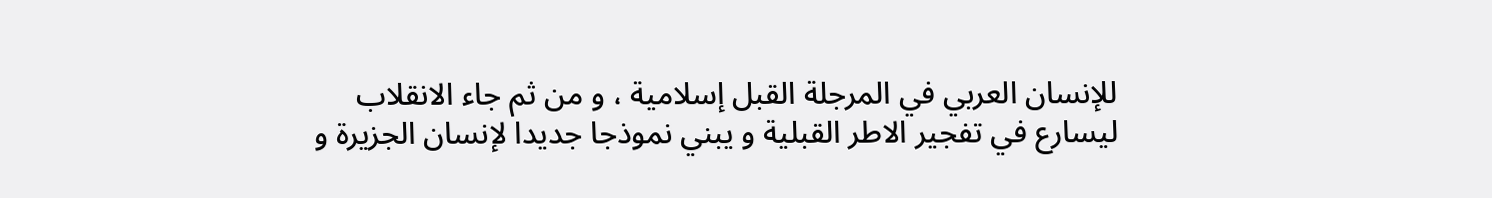للإنسان العربي في المرجلة القبل إسلامية ، و من ثم جاء الانقلاب ليسارع في تفجير الاطر القبلية و يبني نموذجا جديدا لإنسان الجزيرة و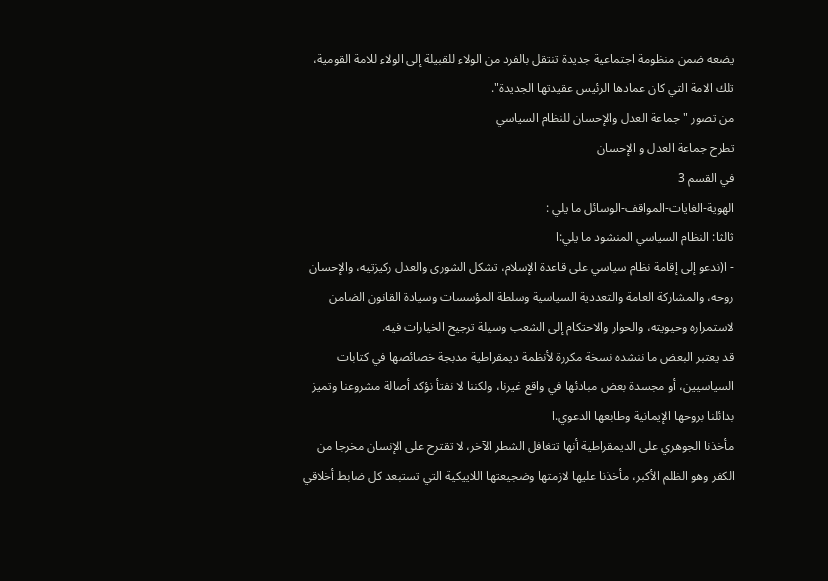يضعه ضمن منظومة اجتماعية جديدة تنتقل بالفرد من الولاء للقبيلة إلى الولاء للامة القومية، تلك الامة التي كان عمادها الرئيس عقيدتها الجديدة".
من تصور "جماعة العدل والإحسان للنظام السياسي
تطرح جماعة العدل و الإحسان
في القسم 3
الهوية-الغايات-المواقف-الوسائل ما يلي :
ثالثا: النظام السياسي المنشود ما يلي:ا
- ا(ندعو إلى إقامة نظام سياسي على قاعدة الإسلام، تشكل الشورى والعدل ركيزتيه، والإحسان روحه، والمشاركة العامة والتعددية السياسية وسلطة المؤسسات وسيادة القانون الضامن لاستمراره وحيويته، والحوار والاحتكام إلى الشعب وسيلة ترجيح الخيارات فيه.
قد يعتبر البعض ما ننشده نسخة مكررة لأنظمة ديمقراطية مدبجة خصائصها في كتابات السياسيين، أو مجسدة بعض مبادئها في واقع غيرنا، ولكننا لا نفتأ نؤكد أصالة مشروعنا وتميز بدائلنا بروحها الإيمانية وطابعها الدعوي.ا
مأخذنا الجوهري على الديمقراطية أنها تتغافل الشطر الآخر، لا تقترح على الإنسان مخرجا من الكفر وهو الظلم الأكبر، مأخذنا عليها لازمتها وضجيعتها اللاييكية التي تستبعد كل ضابط أخلاقي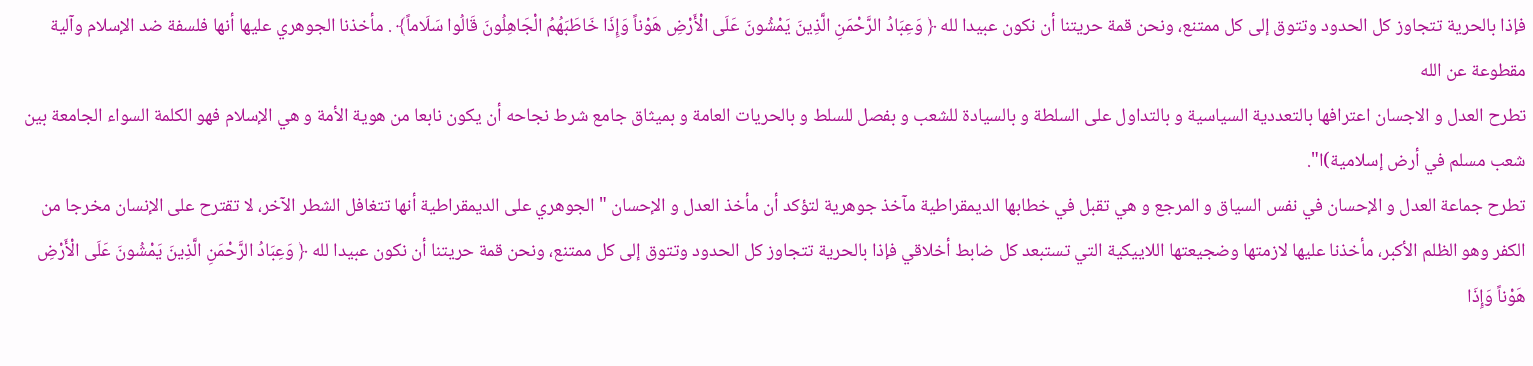فإذا بالحرية تتجاوز كل الحدود وتتوق إلى كل ممتنع، ونحن قمة حريتنا أن نكون عبيدا لله ﴿ وَعِبَادُ الرَّحْمَنِ الَّذِينَ يَمْشُونَ عَلَى الْأَرْضِ هَوْناً وَإِذَا خَاطَبَهُمُ الْجَاهِلُونَ قَالُوا سَلَاماً﴾ . مأخذنا الجوهري عليها أنها فلسفة ضد الإسلام وآلية مقطوعة عن الله
تطرح العدل و الاجسان اعترافها بالتعددية السياسية و بالتداول على السلطة و بالسيادة للشعب و بفصل للسلط و بالحريات العامة و بميثاق جامع شرط نجاحه أن يكون نابعا من هوية الأمة و هي الإسلام فهو الكلمة السواء الجامعة بين شعب مسلم في أرض إسلامية)ا".
تطرح جماعة العدل و الإحسان في نفس السياق و المرجع و هي تقبل في خطابها الديمقراطية مآخذ جوهرية لتؤكد أن مأخذ العدل و الإحسان "الجوهري على الديمقراطية أنها تتغافل الشطر الآخر، لا تقترح على الإنسان مخرجا من الكفر وهو الظلم الأكبر، مأخذنا عليها لازمتها وضجيعتها اللاييكية التي تستبعد كل ضابط أخلاقي فإذا بالحرية تتجاوز كل الحدود وتتوق إلى كل ممتنع، ونحن قمة حريتنا أن نكون عبيدا لله ﴿ وَعِبَادُ الرَّحْمَنِ الَّذِينَ يَمْشُونَ عَلَى الْأَرْضِ هَوْناً وَإِذَا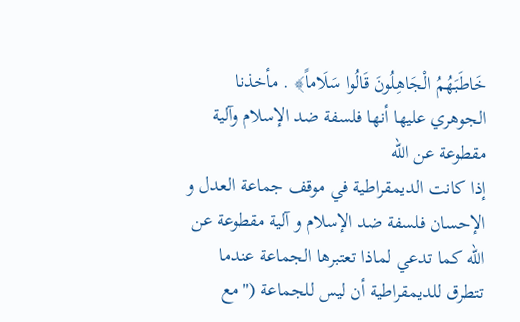خَاطَبَهُمُ الْجَاهِلُونَ قَالُوا سَلَاماً﴾ . مأخذنا الجوهري عليها أنها فلسفة ضد الإسلام وآلية مقطوعة عن الله
إذا كانت الديمقراطية في موقف جماعة العدل و الإحسان فلسفة ضد الإسلام و آلية مقطوعة عن الله كما تدعي لماذا تعتبرها الجماعة عندما تتطرق للديمقراطية أن ليس للجماعة ("مع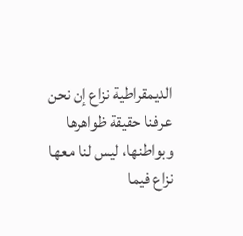الديمقراطية نزاع إن نحن عرفنا حقيقة ظواهرها وبواطنها، ليس لنا معها نزاع فيما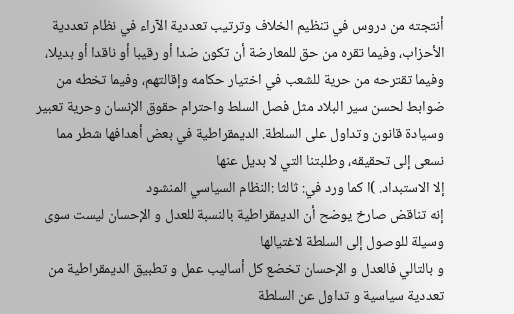أنتجته من دروس في تنظيم الخلاف وترتيب تعددية الآراء في نظام تعددية الأحزاب، وفيما تقره من حق للمعارضة أن تكون ضدا أو رقيبا أو ناقدا أو بديلا، وفيما تقترحه من حرية للشعب في اختيار حكامه وإقالتهم، وفيما تخطه من ضوابط لحسن سير البلاد مثل فصل السلط واحترام حقوق الإنسان وحرية تعبير وسيادة قانون وتداول على السلطة. الديمقراطية في بعض أهدافها شطر مما نسعى إلى تحقيقه، وطلبتنا التي لا بديل عنها
إلا الاستبداد. )ا كما ورد في: ثالثا :النظام السياسي المنشود
إنه تناقض صارخ يوضح أن الديمقراطية بالنسبة للعدل و الإحسان ليست سوى وسيلة للوصول إلى السلطة لاغتيالها
و بالتالي فالعدل و الإحسان تخضع كل أساليب عمل و تطبيق الديمقراطية من تعددية سياسية و تداول عن السلطة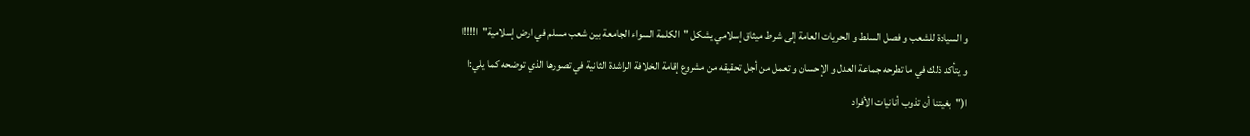و السيادة للشعب و فصل السلط و الحريات العامة إلى شرط ميثاق إسلامي يشكل "الكلمة السواء الجامعة بين شعب مسلم في ارض إسلامية"ا!!!!ا
و يتأكد ذلك في ما تطرحه جماعة العدل و الإحسان و تعمل من أجل تحقيقه من مشروع إقامة الخلافة الراشدة الثانية في تصورها الذي توضحه كما يلي:ا
ا("بغيتنا أن تذوب أنانيات الأفراد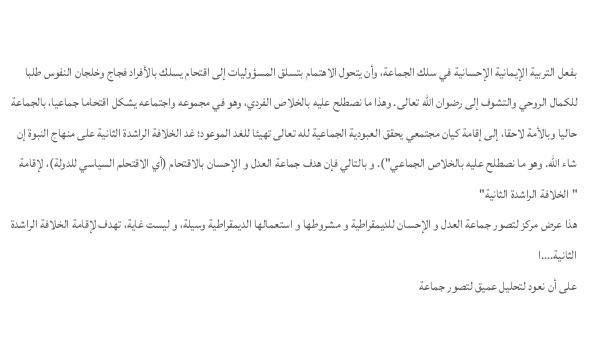بفعل التربية الإيمانية الإحسانية في سلك الجماعة، وأن يتحول الاهتمام بتسلق المسؤوليات إلى اقتحام يسلك بالأفراد فجاج وخلجان النفوس طلبا للكمال الروحي والتشوف إلى رضوان الله تعالى. وهذا ما نصطلح عليه بالخلاص الفردي، وهو في مجموعه واجتماعه يشكل اقتحاما جماعيا، بالجماعة حاليا وبالأمة لاحقا، إلى إقامة كيان مجتمعي يحقق العبودية الجماعية لله تعالى تهيئا للغد الموعود؛ غد الخلافة الراشدة الثانية على منهاج النبوة إن شاء الله. وهو ما نصطلح عليه بالخلاص الجماعي"). و بالتالي فإن هدف جماعة العدل و الإحسان بالاقتحام (أي الاقتحلم السياسي للدولة)، لإقامة "الخلافة الراشدة الثانية"
هذا عرض مركز لتصور جماعة العدل و الإحسان للديمقراطية و مشروطها و استعمالها الديمقراطية وسيلة، و ليست غاية، تهدف لإقامة الخلافة الراشدة الثانية....ا
على أن نعود لتحليل عميق لتصور جماعة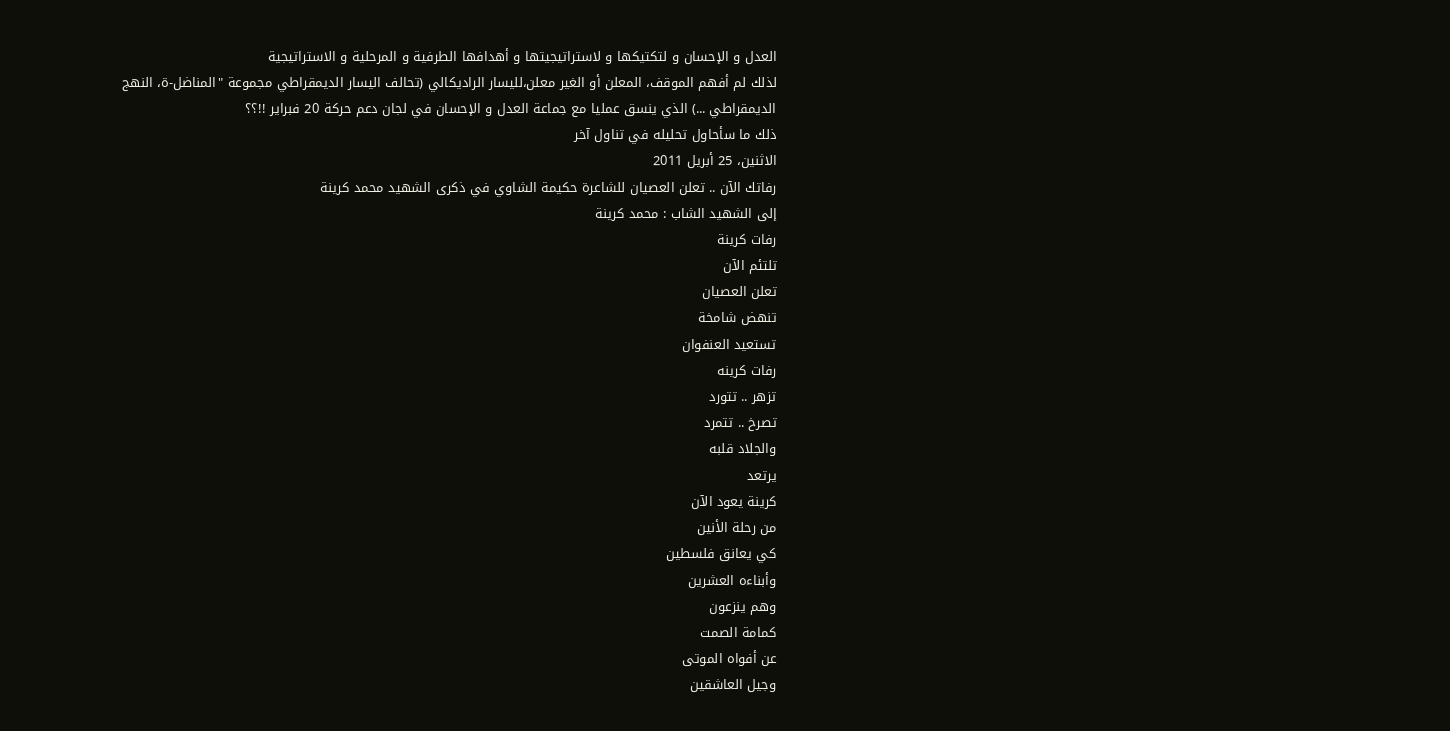العدل و الإحسان و لتكتيكها و لاستراتيجيتها و أهدافها الطرفية و المرحلية و الاستراتيجية
لذلك لم أفهم الموقف، المعلن أو الغير معلن،لليسار الراديكالي (تحالف اليسار الديمقراطي مجموعة "المناضل-ة، النهج الديمقراطي ...) الذي ينسق عمليا مع جماعة العدل و الإحسان في لجان دعم حركة 20 فبراير !!؟؟
ذلك ما سأحاول تحليله في تناول آخر
الاثنين، 25 أبريل 2011
رفاتك الآن .. تعلن العصيان للشاعرة حكيمة الشاوي في ذكرى الشهيد محمد كرينة
إلى الشهيد الشاب : محمد كرينة
رفات كرينة
تلتئم الآن
تعلن العصيان
تنهض شامخة
تستعيد العنفوان
رفات كرينه
تزهر .. تتورد
تصرخ .. تتمرد
والجلاد قلبه
يرتعد
كرينة يعود الآن
من رحلة الأنين
كي يعانق فلسطين
وأبناءه العشرين
وهم ينزعون
كمامة الصمت
عن أفواه الموتى
وجيل العاشقين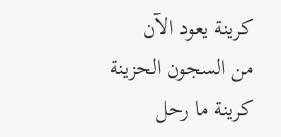كرينة يعود الآن
من السجون الحزينة
كرينة ما رحل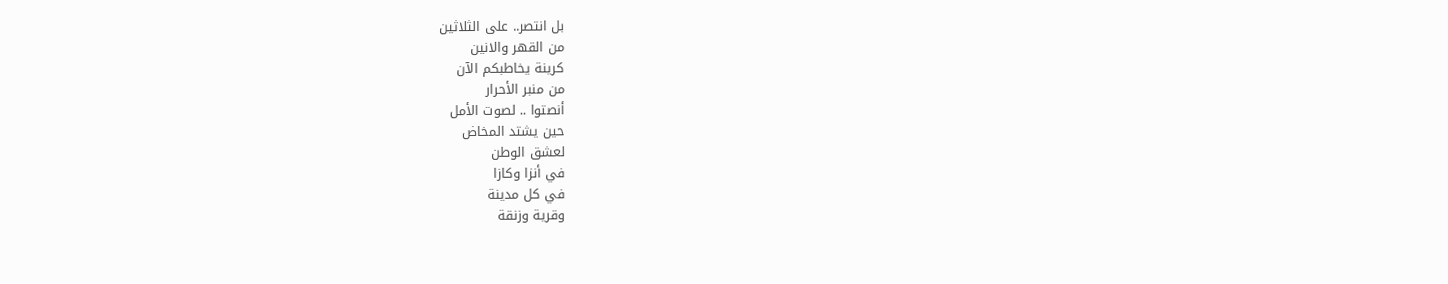بل انتصر.. على الثلاثين
من القهر والانين
كرينة يخاطبكم الآن
من منبر الأحرار
أنصتوا .. لصوت الأمل
حين يشتد المخاض
لعشق الوطن
في أنزا وكازا
في كل مدينة
وقرية وزنقة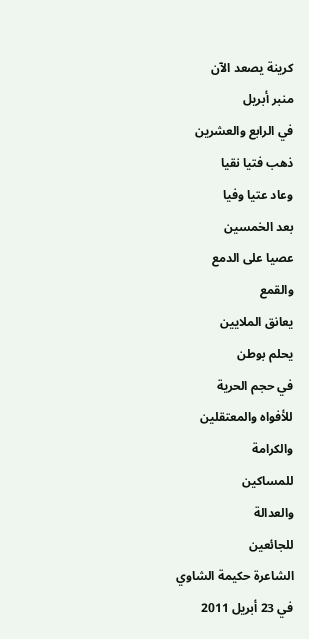كرينة يصعد الآن
منبر أبريل
في الرابع والعشرين
ذهب فتيا نقيا
وعاد عتيا وفيا
بعد الخمسين
عصيا على الدمع
والقمع
يعانق الملايين
يحلم بوطن
في حجم الحرية
للأفواه والمعتقلين
والكرامة
للمساكين
والعدالة
للجائعين
الشاعرة حكيمة الشاوي
في 23 أبريل 2011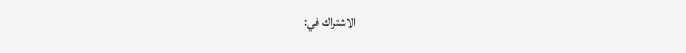الاشتراك في: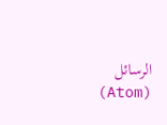الرسائل (Atom)